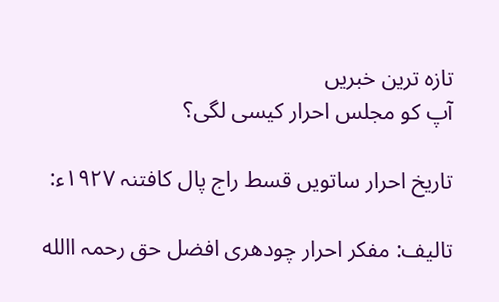تازہ ترین خبریں
آپ کو مجلس احرار کیسی لگی؟

تاریخ احرار ساتویں قسط راج پال کافتنہ ۱۹۲۷ء:

تالیف: مفکر احرار چودھری افضل حق رحمہ االله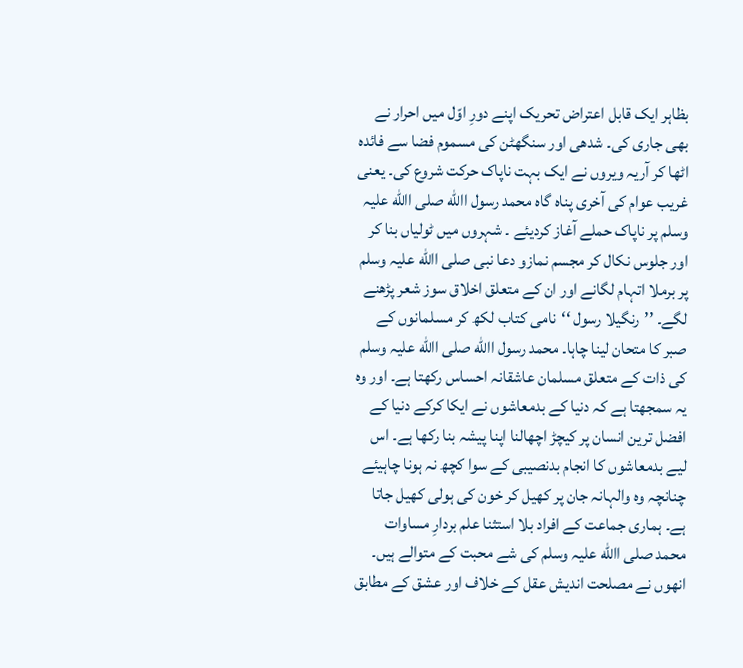بظاہر ایک قابل اعتراض تحریک اپنے دورِ اوّل میں احرار نے بھی جاری کی۔ شدھی اور سنگھٹن کی مسموم فضا سے فائدہ اٹھا کر آریہ ویروں نے ایک بہت ناپاک حرکت شروع کی۔ یعنی غریب عوام کی آخری پناہ گاہ محمد رسول االله صلی االله علیہ وسلم پر ناپاک حملے آغاز کردیئے ۔ شہروں میں ٹولیاں بنا کر اور جلوس نکال کر مجسم نمازو دعا نبی صلی االله علیہ وسلم پر برملا اتہام لگانے اور ان کے متعلق اخلاق سوز شعر پڑھنے لگے۔ ’’رنگیلا رسول ‘‘نامی کتاب لکھ کر مسلمانوں کے صبر کا متحان لینا چاہا۔ محمد رسول االله صلی االله علیہ وسلم کی ذات کے متعلق مسلمان عاشقانہ احساس رکھتا ہے۔ اور وہ یہ سمجھتا ہے کہ دنیا کے بدمعاشوں نے ایکا کرکے دنیا کے افضل ترین انسان پر کیچڑ اچھالنا اپنا پیشہ بنا رکھا ہے۔ اس لیے بدمعاشوں کا انجام بدنصیبی کے سوا کچھ نہ ہونا چاہیئے چنانچہ وہ والہانہ جان پر کھیل کر خون کی ہولی کھیل جاتا ہے۔ ہماری جماعت کے افراد بلا استثنا علم بردارِ مساوات محمد صلی االله علیہ وسلم کی شے محبت کے متوالے ہیں۔ انھوں نے مصلحت اندیش عقل کے خلاف اور عشق کے مطابق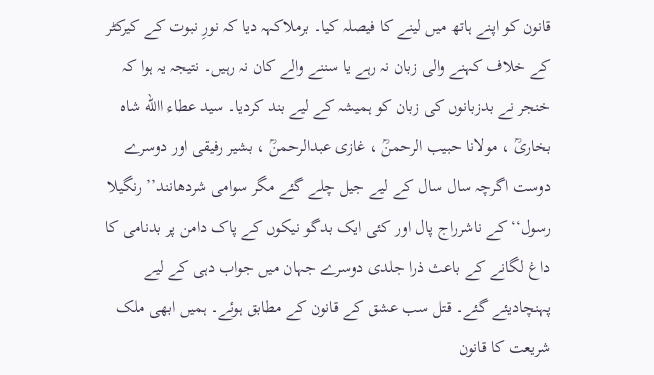قانون کو اپنے ہاتھ میں لینے کا فیصلہ کیا۔ برملاکہہ دیا کہ نورِ نبوت کے کیرکٹر کے خلاف کہنے والی زبان نہ رہے یا سننے والے کان نہ رہیں۔ نتیجہ یہ ہوا کہ خنجر نے بدزبانوں کی زبان کو ہمیشہ کے لیے بند کردیا۔ سید عطاء االله شاہ بخاریؒ ، مولانا حبیب الرحمنؒ ، غازی عبدالرحمنؒ ، بشیر رفیقی اور دوسرے دوست اگرچہ سال سال کے لیے جیل چلے گئے مگر سوامی شردھانند’’ رنگیلا رسول‘‘ کے ناشرراج پال اور کئی ایک بدگو نیکوں کے پاک دامن پر بدنامی کا داغ لگانے کے باعث ذرا جلدی دوسرے جہان میں جواب دہی کے لیے پہنچادیئے گئے۔ قتل سب عشق کے قانون کے مطابق ہوئے۔ ہمیں ابھی ملک شریعت کا قانون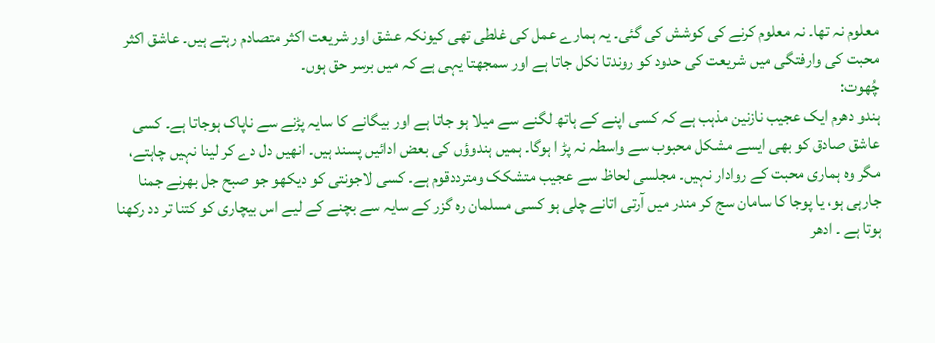معلوم نہ تھا۔ نہ معلوم کرنے کی کوشش کی گئی۔ یہ ہمارے عمل کی غلطی تھی کیونکہ عشق اور شریعت اکثر متصادم رہتے ہیں۔ عاشق اکثر محبت کی وارفتگی میں شریعت کی حدود کو روندتا نکل جاتا ہے اور سمجھتا یہی ہے کہ میں برسر حق ہوں۔
چُھوت:
ہندو دھرم ایک عجیب نازنین مذہب ہے کہ کسی اپنے کے ہاتھ لگنے سے میلا ہو جاتا ہے اور بیگانے کا سایہ پڑنے سے ناپاک ہوجاتا ہے۔ کسی عاشق صادق کو بھی ایسے مشکل محبوب سے واسطہ نہ پڑ ا ہوگا۔ ہمیں ہندوؤں کی بعض ادائیں پسند ہیں۔ انھیں دل دے کر لینا نہیں چاہتے، مگر وہ ہماری محبت کے روادار نہیں۔ مجلسی لحاظ سے عجیب متشکک ومترددقوم ہے۔ کسی لاجونتی کو دیکھو جو صبح جل بھرنے جمنا جارہی ہو، یا پوجا کا سامان سج کر مندر میں آرتی اتانے چلی ہو کسی مسلمان رہ گزر کے سایہ سے بچنے کے لیے اس بیچاری کو کتنا تر دد رکھنا ہوتا ہے ۔ ادھر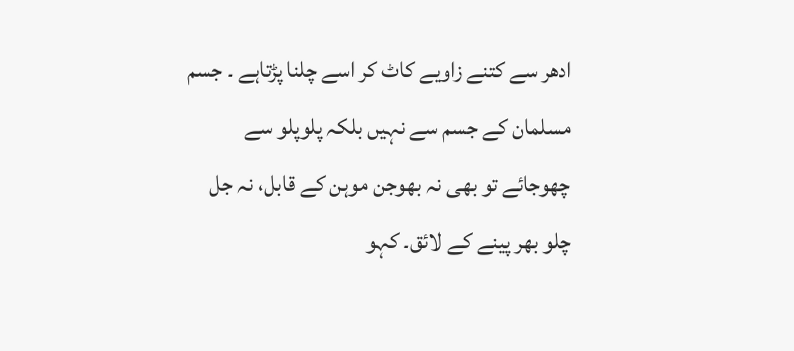ادھر سے کتنے زاویے کاٹ کر اسے چلنا پڑتاہے ۔ جسم مسلمان کے جسم سے نہیں بلکہ پلوپلو سے چھوجائے تو بھی نہ بھوجن موہن کے قابل، نہ جل چلو بھر پینے کے لائق۔ کہو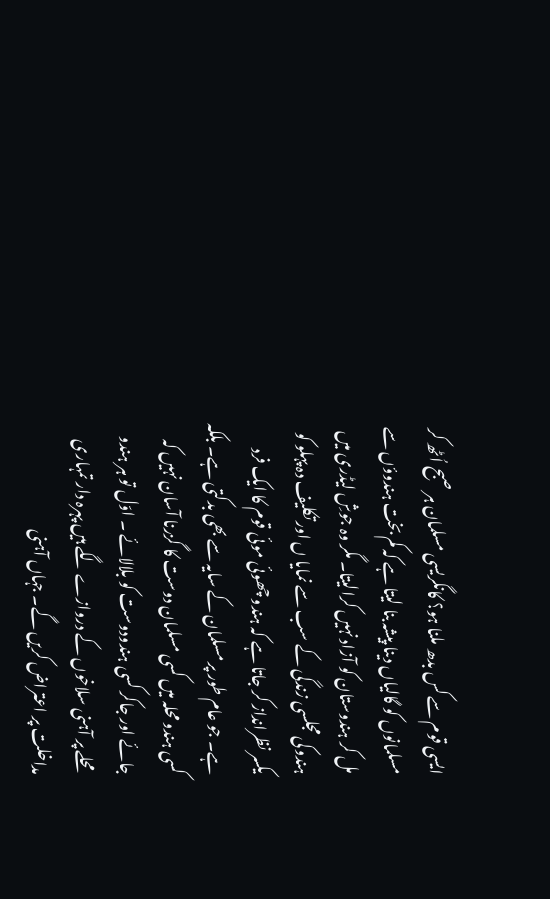ایسی قوم سے کس بدھ ملنا ہو؟ کانگریسی مسلمان ہر صبح اُٹھ کر مسلمانوں کو گالیاں دینا پیشہ بنا لیتا ہے کہ کم بخت ہندوؤں سے مل کر ہندوستان کو آزاد نہیں کرالیتا۔ مگر وہ جوشِ لیڈری میں ہندوکی مجلسی زندگی کے سب سے نمایا ں اور تکلیف دہ پہلو کو یکسر نظرانداز کر جاتا ہے کہ ہندو چھوئی موئی قوم کا ایک فرد ہے۔ جو عام طور پر مسلمان کے سایہ سے بھی بدکتی ہے۔ بلکہ کسی ہندو محلہ میں کسی مسلمان دوست کا گزرنا آسان نہیں کہ جائے اور جاکر کسی ہندودوست کو بلالائے ۔ اوّل تو ہر ہندو محلے پر آہنی سلاخوں کے دروازے لگے ہیں پہرہ دار تمہاری مداخلت پر اعتراض کریں گے۔ جہاں آہنی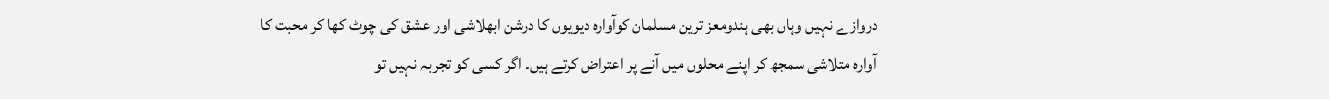دروازے نہیں وہاں بھی ہندومعز ترین مسلمان کوآوارہ دیویوں کا درشن ابھلاشی اور عشق کی چوٹ کھا کر محبت کا آوارہ متلاشی سمجھ کر اپنے محلوں میں آنے پر اعتراض کرتے ہیں۔ اگر کسی کو تجربہ نہیں تو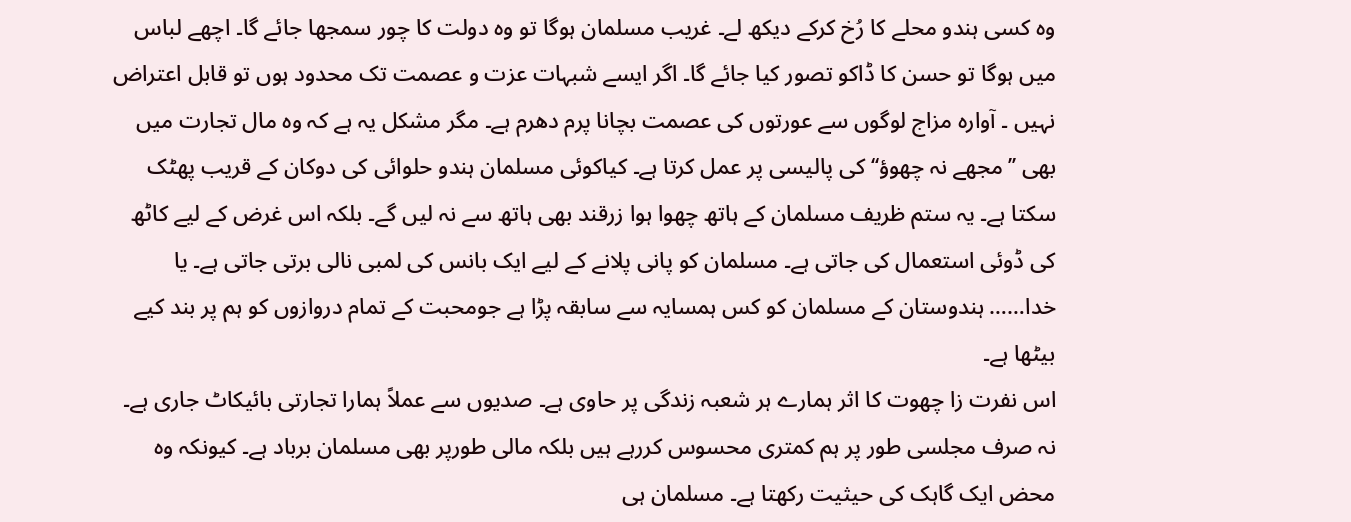وہ کسی ہندو محلے کا رُخ کرکے دیکھ لے۔ غریب مسلمان ہوگا تو وہ دولت کا چور سمجھا جائے گا۔ اچھے لباس میں ہوگا تو حسن کا ڈاکو تصور کیا جائے گا۔ اگر ایسے شبہات عزت و عصمت تک محدود ہوں تو قابل اعتراض نہیں ۔ آوارہ مزاج لوگوں سے عورتوں کی عصمت بچانا پرم دھرم ہے۔ مگر مشکل یہ ہے کہ وہ مال تجارت میں بھی ’’مجھے نہ چھوؤ‘‘ کی پالیسی پر عمل کرتا ہے۔ کیاکوئی مسلمان ہندو حلوائی کی دوکان کے قریب پھٹک سکتا ہے۔ یہ ستم ظریف مسلمان کے ہاتھ چھوا ہوا زرقند بھی ہاتھ سے نہ لیں گے۔ بلکہ اس غرض کے لیے کاٹھ کی ڈوئی استعمال کی جاتی ہے۔ مسلمان کو پانی پلانے کے لیے ایک بانس کی لمبی نالی برتی جاتی ہے۔ یا خدا…… ہندوستان کے مسلمان کو کس ہمسایہ سے سابقہ پڑا ہے جومحبت کے تمام دروازوں کو ہم پر بند کیے بیٹھا ہے۔
اس نفرت زا چھوت کا اثر ہمارے ہر شعبہ زندگی پر حاوی ہے۔ صدیوں سے عملاً ہمارا تجارتی بائیکاٹ جاری ہے۔ نہ صرف مجلسی طور پر ہم کمتری محسوس کررہے ہیں بلکہ مالی طورپر بھی مسلمان برباد ہے۔ کیونکہ وہ محض ایک گاہک کی حیثیت رکھتا ہے۔ مسلمان ہی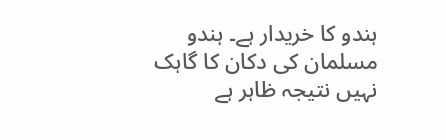ہندو کا خریدار ہے۔ ہندو مسلمان کی دکان کا گاہک نہیں نتیجہ ظاہر ہے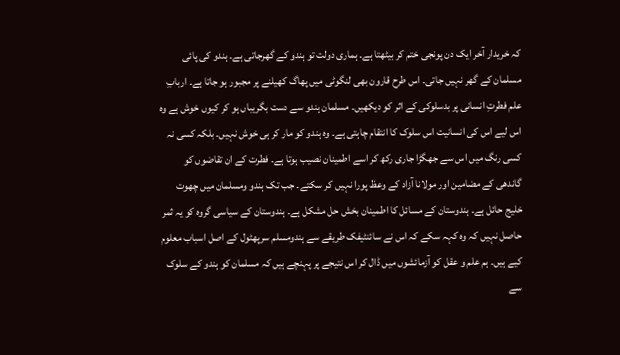کہ خریدار آخر ایک دن پونجی ختم کر بیٹھتا ہے۔ ہماری دولت تو ہندو کے گھرجاتی ہے۔ ہندو کی پائی مسلمان کے گھر نہیں جاتی۔ اس طرح قارون بھی لنگوٹی میں پھاگ کھیلنے پر مجبور ہو جاتا ہے۔ اربابِ علم فطرتِ انسانی پر بدسلوکی کے اثر کو دیکھیں۔ مسلمان ہندو سے دست بگریباں ہو کر کیوں خوش ہے وہ اس لیے اس کی انسانیت اس سلوک کا انتقام چاہتی ہے۔ وہ ہندو کو مار کر ہی خوش نہیں۔ بلکہ کسی نہ کسی رنگ میں اس سے جھگڑا جاری رکھ کر اسے اطمینان نصیب ہوتا ہے۔ فطرت کے ان تقاضوں کو گاندھی کے مضامین اور مولانا آزاد کے وعظ پورا نہیں کر سکتے۔ جب تک ہندو ومسلمان میں چھوت خلیج حائل ہے۔ ہندوستان کے مسائل کا اطمینان بخش حل مشکل ہے۔ ہندوستان کے سیاسی گروہ کو یہ ثمر حاصل نہیں کہ وہ کہہ سکے کہ اس نے سائنٹیفک طریقے سے ہندومسلم سرپھٹول کے اصل اسباب معلوم کیے ہیں۔ ہم علم و عقل کو آزمائشوں میں ڈال کر اس نتیجے پر پہنچے ہیں کہ مسلمان کو ہندو کے سلوک سے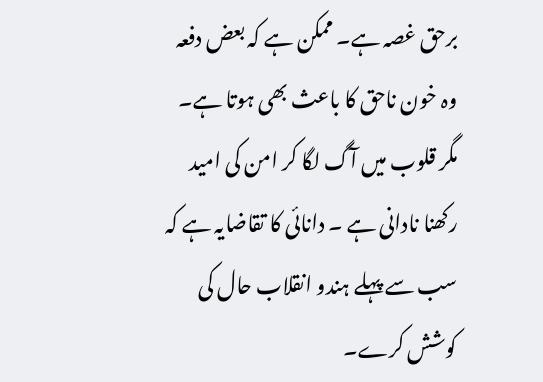برحق غصہ ہے۔ ممکن ہے کہ بعض دفعہ وہ خون ناحق کا باعث بھی ہوتا ہے۔ مگر قلوب میں آگ لگا کر امن کی امید رکھنا نادانی ہے ۔ دانائی کا تقاضایہ ہے کہ سب سے پہلے ہندو انقلاب حال کی کوشش کرے۔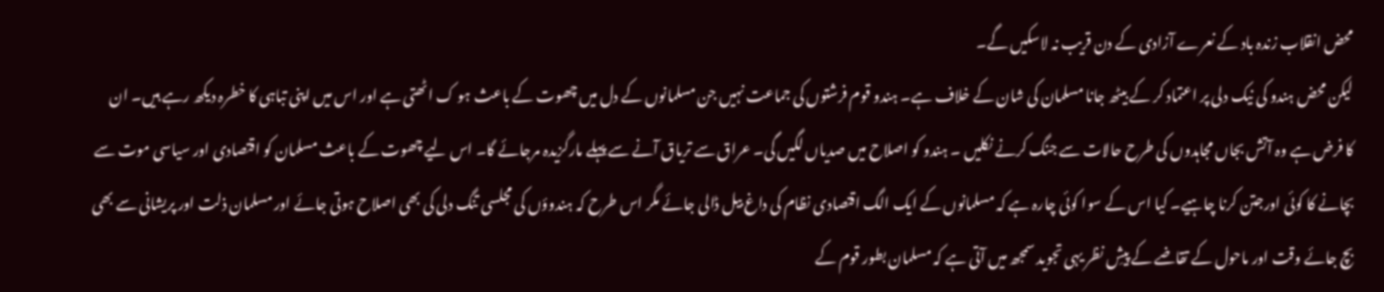محض انقلاب زندہ باد کے نعرے آزادی کے دن قریب نہ لاسکیں گے۔
لیکن محض ہندو کی نیک دلی پر اعتماد کر کے بیٹھ جانا مسلمان کی شان کے خلاف ہے۔ ہندو قوم فرشتوں کی جماعت نہیں جن مسلمانوں کے دل میں چھوت کے باعث ہو ک اٹھتی ہے اور اس میں اپنی تباہی کا خطرہ دیکھ رہے ہیں۔ ان کا فرض ہے وہ آتش بجاں مجاہدوں کی طرح حالات سے جنگ کرنے نکلیں ۔ ہندو کو اصلاح میں صدیاں لگیں گی۔ عراق سے تریاق آنے سے پہلے مارگزیدہ مرجائے گا۔ اس لیے چھوت کے باعث مسلمان کو اقتصادی اور سیاسی موت سے بچانے کا کوئی اورجتن کرنا چاہیے۔ کیا اس کے سوا کوئی چارہ ہے کہ مسلمانوں کے ایک الگ اقتصادی نظام کی داغ بیل ڈالی جائے مگر اس طرح کہ ہندوؤں کی مجلسی تنگ دلی کی بھی اصلاح ہوتی جائے اور مسلمان ذلت اور پریشانی سے بھی بچ جائے وقت اور ماحول کے تقاضے کے پیشِ نظر یہی تجوید سمجھ میں آتی ہے کہ مسلمان بطور قوم کے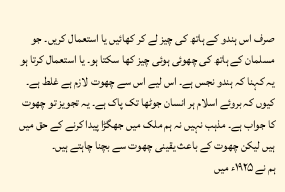صرف اس ہندو کے ہاتھ کی چیز لے کر کھائیں یا استعمال کریں۔ جو مسلمان کے ہاتھ کی چھوئی ہوئی چیز کھا سکتا ہو۔ یا استعمال کرتا ہو یہ کہنا کہ ہندو نجس ہے۔ اس لیے اس سے چھوت لازم ہے غلط ہے۔ کیوں کہ بروئے اسلام ہر انسان جوٹھا تک پاک ہے۔ یہ تجویز تو چھوت کا جواب ہے۔ مذہب نہیں نہ ہم ملک میں جھگڑا پیدا کرنے کے حق میں ہیں لیکن چھوت کے باعث یقینی چھوت سے بچنا چاہتے ہیں۔
ہم نے ۱۹۲۵ء میں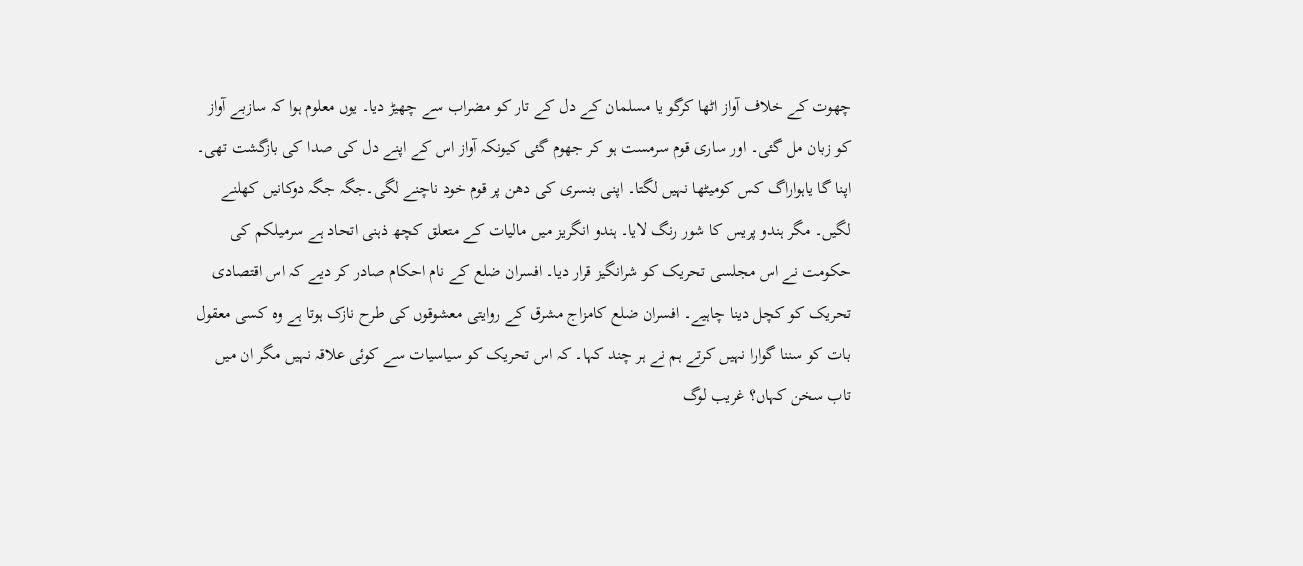چھوت کے خلاف آواز اٹھا کرگو یا مسلمان کے دل کے تار کو مضراب سے چھیڑ دیا۔ یوں معلوم ہوا کہ سازبے آواز کو زبان مل گئی۔ اور ساری قوم سرمست ہو کر جھوم گئی کیونکہ آواز اس کے اپنے دل کی صدا کی بازگشت تھی۔ اپنا گا یاہواراگ کس کومیٹھا نہیں لگتا۔ اپنی بنسری کی دھن پر قوم خود ناچنے لگی۔جگہ جگہ دوکانیں کھلنے لگیں۔ مگر ہندو پریس کا شور رنگ لایا۔ ہندو انگریز میں مالیات کے متعلق کچھ ذہنی اتحاد ہے سرمیلکم کی حکومت نے اس مجلسی تحریک کو شرانگیز قرار دیا۔ افسران ضلع کے نام احکام صادر کر دیے کہ اس اقتصادی تحریک کو کچل دینا چاہیے۔ افسران ضلع کامزاج مشرق کے روایتی معشوقوں کی طرح نازک ہوتا ہے وہ کسی معقول بات کو سننا گوارا نہیں کرتے ہم نے ہر چند کہا۔ کہ اس تحریک کو سیاسیات سے کوئی علاقہ نہیں مگر ان میں تاب سخن کہاں؟ غریب لوگ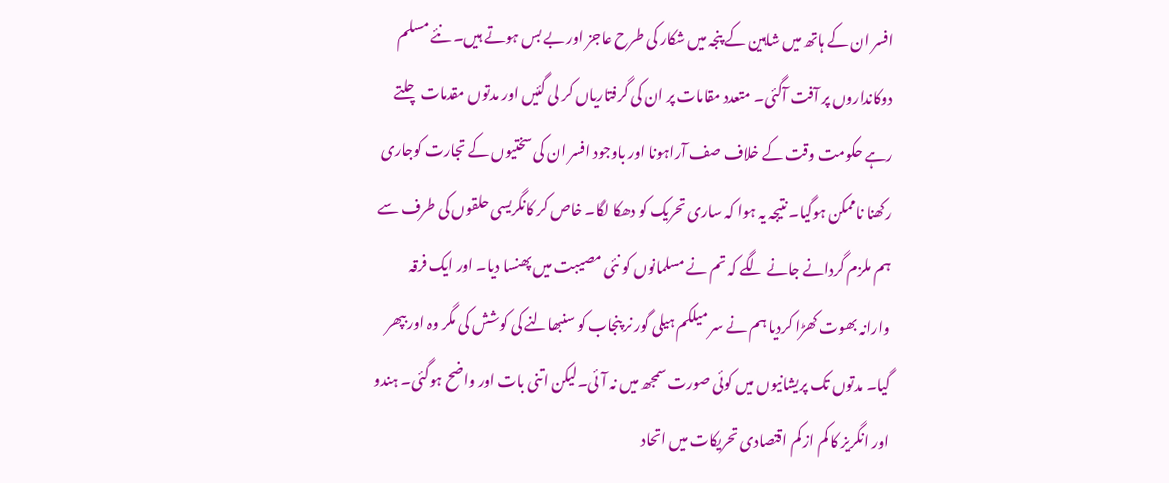افسر ان کے ہاتھ میں شاہین کے پنجہ میں شکار کی طرح عاجز اور بے بس ہوتے ہیں۔ نئے مسلم دوکانداروں پر آفت آگئی۔ متعدد مقامات پر ان کی گرفتاریاں کر لی گئیں اور مدتوں مقدمات چلتے رہے حکومت وقت کے خلاف صف آراہونا اور باوجود افسر ان کی سختیوں کے تجارت کوجاری رکھنا ناممکن ہوگیا۔ نتیجہ یہ ہوا کہ ساری تحریک کو دھکا لگا۔ خاص کر کانگریسی حلقوں کی طرف سے ہم ملزم گردانے جانے لگے کہ تم نے مسلمانوں کو نئی مصیبت میں پھنسا دیا۔ اور ایک فرقہ وارانہ بھوت کھڑا کردیا ہم نے سر میلکم ہیلی گور نر پنجاب کو سنبھالنے کی کوشش کی مگر وہ اور بپھر گیا۔ مدتوں تک پریشانیوں میں کوئی صورت سمجھ میں نہ آئی۔لیکن اتنی بات اور واضح ہوگئی۔ ہندو اور انگریز کا کم از کم اقتصادی تحریکات میں اتحاد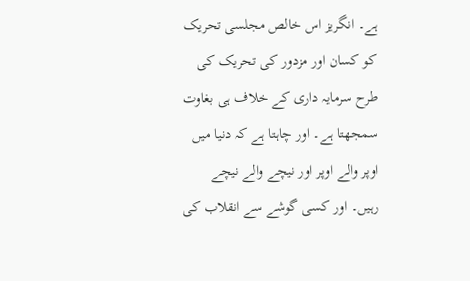ہے۔ انگریز اس خالص مجلسی تحریک کو کسان اور مزدور کی تحریک کی طرح سرمایہ داری کے خلاف ہی بغاوت سمجھتا ہے۔ اور چاہتا ہے کہ دنیا میں اوپر والے اوپر اور نیچے والے نیچے رہیں۔ اور کسی گوشے سے انقلاب کی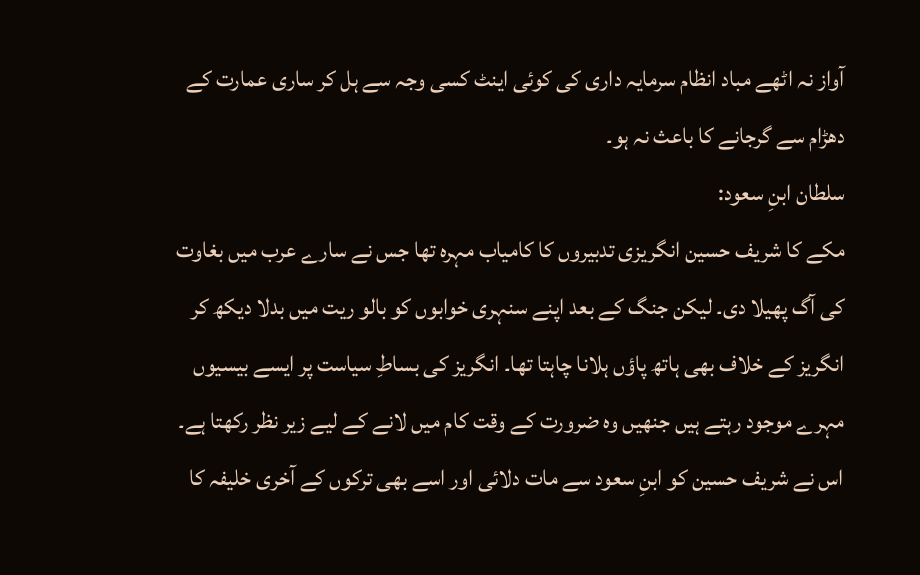آواز نہ اٹھے مباد انظام سرمایہ داری کی کوئی اینٹ کسی وجہ سے ہل کر ساری عمارت کے دھڑام سے گرجانے کا باعث نہ ہو۔
سلطان ابنِ سعود:
مکے کا شریف حسین انگریزی تدبیروں کا کامیاب مہرہ تھا جس نے سارے عرب میں بغاوت کی آگ پھیلا دی۔ لیکن جنگ کے بعد اپنے سنہری خوابوں کو بالو ریت میں بدلا دیکھ کر انگریز کے خلاف بھی ہاتھ پاؤں ہلانا چاہتا تھا۔ انگریز کی بساطِ سیاست پر ایسے بیسیوں مہرے موجود رہتے ہیں جنھیں وہ ضرورت کے وقت کام میں لانے کے لیے زیر نظر رکھتا ہے۔ اس نے شریف حسین کو ابنِ سعود سے مات دلائی اور اسے بھی ترکوں کے آخری خلیفہ کا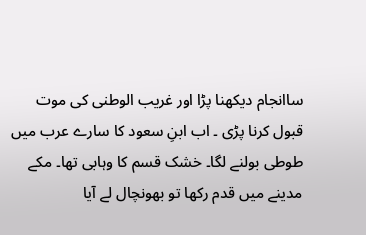ساانجام دیکھنا پڑا اور غریب الوطنی کی موت قبول کرنا پڑی ۔ اب ابنِ سعود کا سارے عرب میں طوطی بولنے لگا۔ خشک قسم کا وہابی تھا۔ مکے مدینے میں قدم رکھا تو بھونچال لے آیا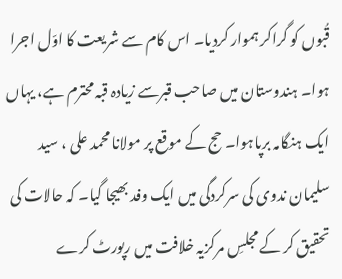قُبوں کو گراکر ہموار کردیا۔ اس کام سے شریعت کا اوّل اجرا ہوا۔ ہندوستان میں صاحب قبرسے زیادہ قبہ محترم ہے، یہاں ایک ہنگامہ برپاہوا۔ حج کے موقع پر مولانا محمد علی ، سید سلیمان ندوی کی سرکردگی میں ایک وفد بھیجا گیا۔ کہ حالات کی تحقیق کر کے مجلسِ مرکزیہ خلافت میں رپورٹ کرے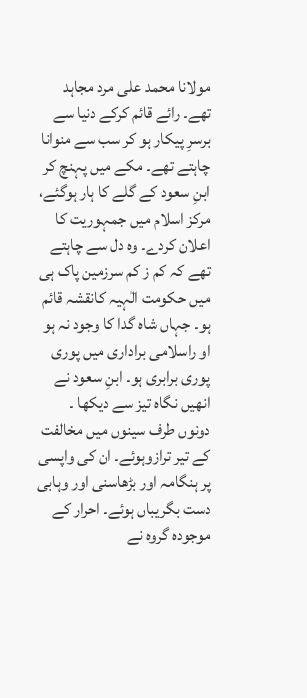مولانا محمد علی مرد مجاہد تھے۔ رائے قائم کرکے دنیا سے برسرِ پیکار ہو کر سب سے منوانا چاہتے تھے۔ مکے میں پہنچ کر ابنِ سعود کے گلے کا ہار ہوگئے، مرکز اسلام میں جمہوریت کا اعلان کردے۔ وہ دل سے چاہتے تھے کہ کم ز کم سرزمین پاک ہی میں حکومت الٰہیہ کانقشہ قائم ہو۔ جہاں شاہ گدا کا وجود نہ ہو او راسلامی براداری میں پوری پوری برابری ہو۔ ابنِ سعود نے انھیں نگاہ تیز سے دیکھا ۔ دونوں طرف سینوں میں مخالفت کے تیر ترازوہوئے۔ ان کی واپسی پر ہنگامہ اور بڑھاسنی اور وہابی دست بگریباں ہوئے۔ احرار کے موجودہ گروہ نے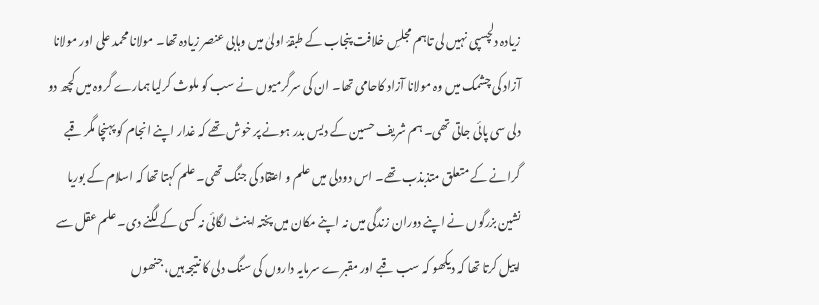زیادہ دلچسپی نہیں لی تاہم مجلسِ خلافت پنجاب کے طبقۂ اولیٰ میں وہابی عنصر زیادہ تھا۔ مولانا محمد علی اور مولانا آزاد کی چشمک میں وہ مولانا آزاد کاحامی تھا۔ ان کی سرگرمیوں نے سب کو ملوث کرلیا ہمارے گروہ میں کچھ دو دلی سی پائی جاتی تھی۔ ہم شریف حسین کے دیس بدر ہونے پر خوش تھے کہ غدار اپنے انجام کو پہنچا مگر قبے گرانے کے متعلق متذبذب تھے۔ اس دودلی میں علم و اعتقاد کی جنگ تھی۔ علم کہتا تھا کہ اسلام کے بوریا نشین بزرگوں نے اپنے دوران زندگی میں نہ اپنے مکان میں پختہ اینٹ لگائی نہ کسی کے لگنے دی۔ علم عقل سے اپیل کرتا تھا کہ دیکھو کہ سب قبے اور مقبرے سرمایہ داروں کی سنگ دلی کا نتیجہ ہیں، جنھوں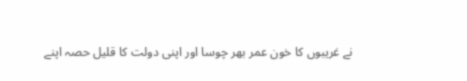نے غریبوں کا خون عمر بھر چوسا اور اپنی دولت کا قلیل حصہ اپنے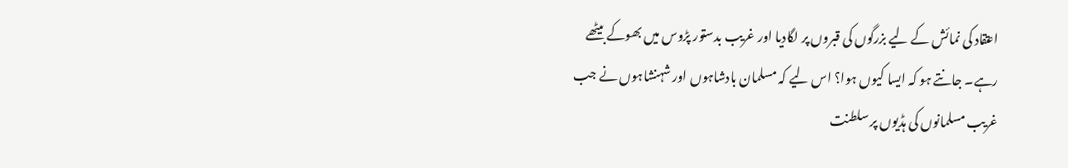اعتقاد کی نمائش کے لیے بزرگوں کی قبروں پر لگادیا اور غریب بدستور پڑوس میں بھوکے بیٹھے رہے۔ جانتے ہو کہ ایسا کیوں ہوا؟ اس لیے کہ مسلمان بادشاہوں اور شہنشاہوں نے جب غریب مسلمانوں کی ہڈیوں پر سلطنت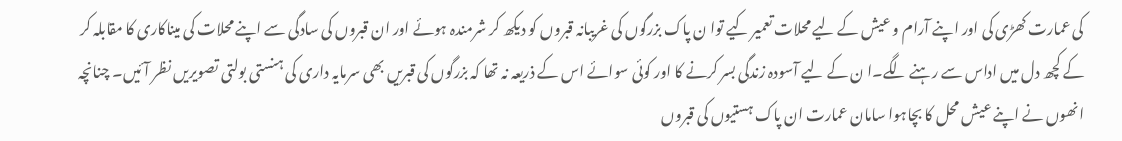کی عمارت کھڑی کی اور اپنے آرام و عیش کے لیے محلات تعمیر کیے توا ن پاک بزرگوں کی غریبانہ قبروں کو دیکھ کر شرمندہ ہوئے اور ان قبروں کی سادگی سے اپنے محلات کی میناکاری کا مقابلہ کر کے کچھ دل میں اداس سے رہنے لگے۔ا ن کے لیے آسودہ زندگی بسر کرنے کا اور کوئی سوائے اس کے ذریعہ نہ تھا کہ بزرگوں کی قبریں بھی سرمایہ داری کی ہنستی بولتی تصویریں نظر آئیں۔ چنانچہ انھوں نے اپنے عیش محل کا بچاہوا سامان عمارت ان پاک ہستیوں کی قبروں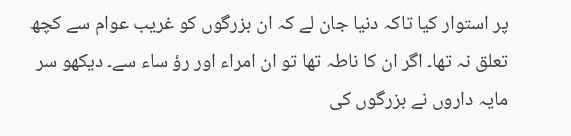پر استوار کیا تاکہ دنیا جان لے کہ ان بزرگوں کو غریب عوام سے کچھ تعلق نہ تھا۔ اگر ان کا ناطہ تھا تو ان امراء اور رؤ ساء سے۔ دیکھو سر مایہ داروں نے بزرگوں کی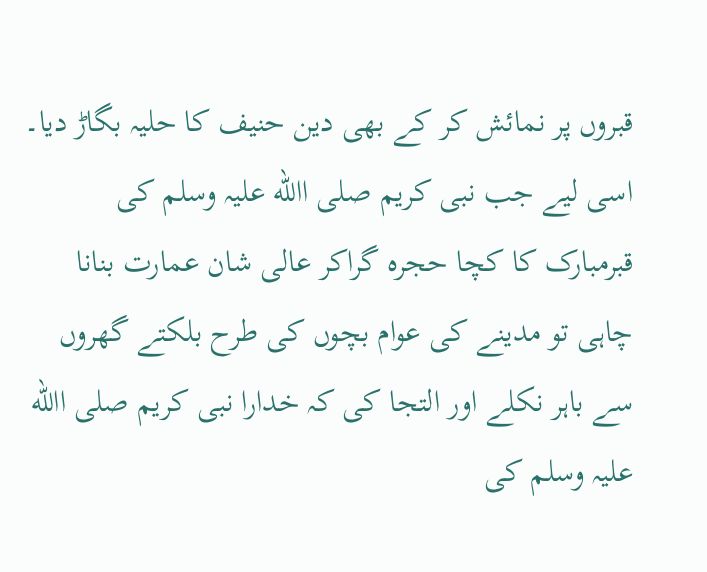قبروں پر نمائش کر کے بھی دین حنیف کا حلیہ بگاڑ دیا۔ اسی لیے جب نبی کریم صلی االله علیہ وسلم کی قبرمبارک کا کچا حجرہ گراکر عالی شان عمارت بنانا چاہی تو مدینے کی عوام بچوں کی طرح بلکتے گھروں سے باہر نکلے اور التجا کی کہ خدارا نبی کریم صلی االله علیہ وسلم کی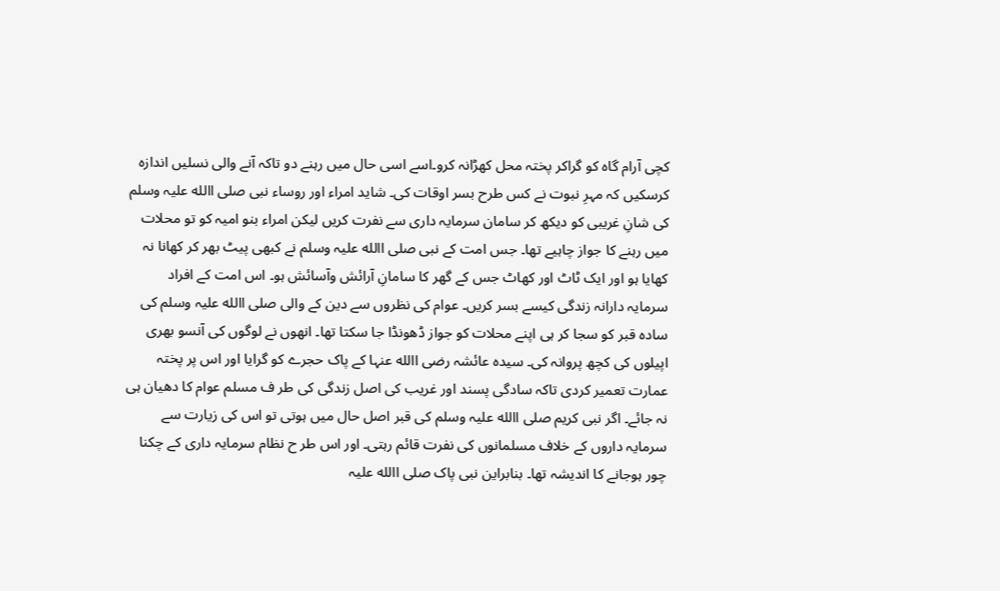کچی آرام گاہ کو گراکر پختہ محل کھڑانہ کرو۔اسے اسی حال میں رہنے دو تاکہ آنے والی نسلیں اندازہ کرسکیں کہ مہرِ نبوت نے کس طرح بسر اوقات کی۔ شاید امراء اور روساء نبی صلی االله علیہ وسلم کی شانِ غریبی کو دیکھ کر سامان سرمایہ داری سے نفرت کریں لیکن امراء بنو امیہ کو تو محلات میں رہنے کا جواز چاہیے تھا۔ جس امت کے نبی صلی االله علیہ وسلم نے کبھی پیٹ بھر کر کھانا نہ کھایا ہو اور ایک ٹاٹ اور کھاٹ جس کے گھر کا سامانِ آرائش وآسائش ہو۔ اس امت کے افراد سرمایہ دارانہ زندگی کیسے بسر کریں۔ عوام کی نظروں سے دین کے والی صلی االله علیہ وسلم کی سادہ قبر کو سجا کر ہی اپنے محلات کو جواز ڈھونڈا جا سکتا تھا۔ انھوں نے لوگوں کی آنسو بھری اپیلوں کی کچھ پروانہ کی۔ سیدہ عائشہ رضی االله عنہا کے پاک حجرے کو گرایا اور اس پر پختہ عمارت تعمیر کردی تاکہ سادگی پسند اور غریب کی اصل زندگی کی طر ف مسلم عوام کا دھیان ہی نہ جائے۔ اگر نبی کریم صلی االله علیہ وسلم کی قبر اصل حال میں ہوتی تو اس کی زیارت سے سرمایہ داروں کے خلاف مسلمانوں کی نفرت قائم رہتی۔ اور اس طر ح نظام سرمایہ داری کے چکنا چور ہوجانے کا اندیشہ تھا۔ بنابراین نبی پاک صلی االله علیہ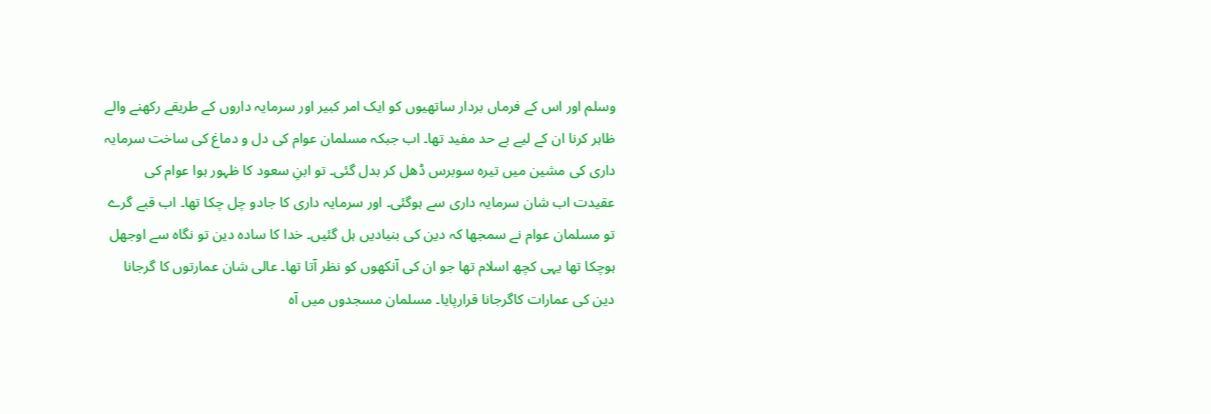وسلم اور اس کے فرماں بردار ساتھیوں کو ایک امر کبیر اور سرمایہ داروں کے طریقے رکھنے والے ظاہر کرنا ان کے لیے بے حد مفید تھا۔ اب جبکہ مسلمان عوام کی دل و دماغ کی ساخت سرمایہ داری کی مشین میں تیرہ سوبرس ڈھل کر بدل گئی۔ تو ابنِ سعود کا ظہور ہوا عوام کی عقیدت اب شان سرمایہ داری سے ہوگئی۔ اور سرمایہ داری کا جادو چل چکا تھا۔ اب قبے گرے تو مسلمان عوام نے سمجھا کہ دین کی بنیادیں ہل گئیں۔ خدا کا سادہ دین تو نگاہ سے اوجھل ہوچکا تھا یہی کچھ اسلام تھا جو ان کی آنکھوں کو نظر آتا تھا۔ عالی شان عمارتوں کا گرجانا دین کی عمارات کاگرجانا قرارپایا۔ مسلمان مسجدوں میں آہ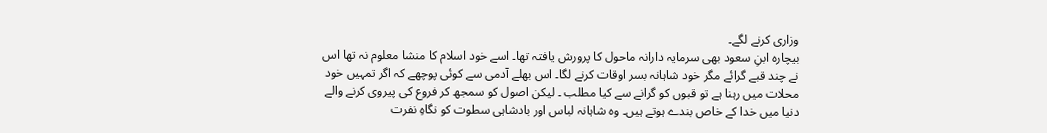وزاری کرنے لگے۔
بیچارہ ابنِ سعود بھی سرمایہ دارانہ ماحول کا پرورش یافتہ تھا۔ اسے خود اسلام کا منشا معلوم نہ تھا اس نے چند قبے گرائے مگر خود شاہانہ بسر اوقات کرنے لگا۔ اس بھلے آدمی سے کوئی پوچھے کہ اگر تمہیں خود محلات میں رہنا ہے تو قبوں کو گرانے سے کیا مطلب ۔ لیکن اصول کو سمجھ کر فروع کی پیروی کرنے والے دنیا میں خدا کے خاص بندے ہوتے ہیں۔ وہ شاہانہ لباس اور بادشاہی سطوت کو نگاہِ نفرت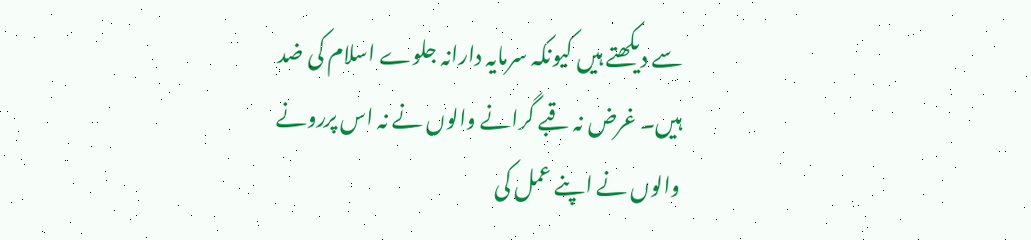سے دیکھتے ہیں کیونکہ سرمایہ دارانہ جلوے اسلام کی ضد ہیں۔ غرض نہ قبے گرانے والوں نے نہ اس پررونے والوں نے اپنے عمل کی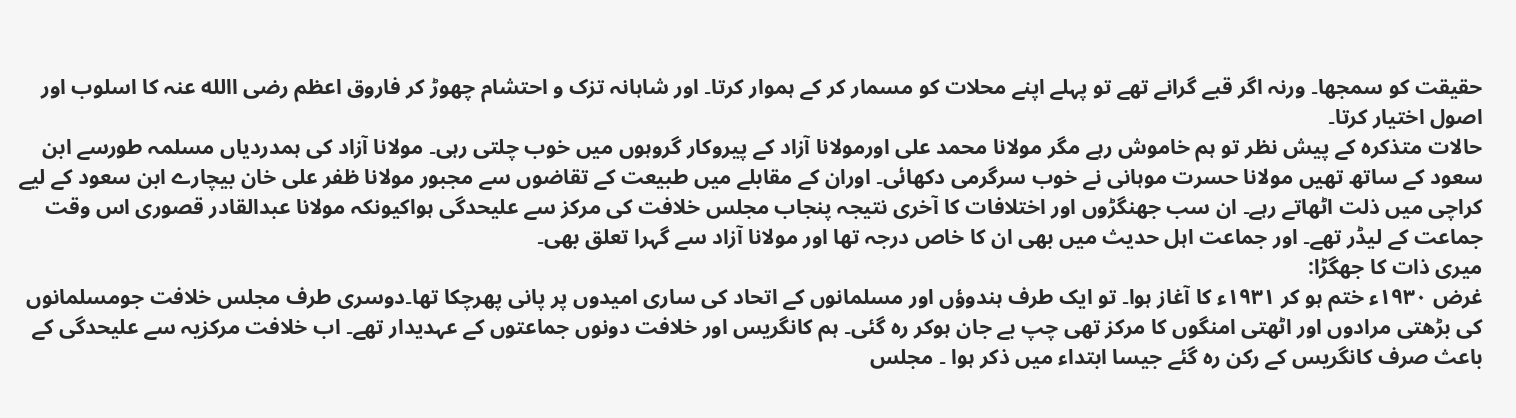حقیقت کو سمجھا۔ ورنہ اگر قبے گرانے تھے تو پہلے اپنے محلات کو مسمار کر کے ہموار کرتا۔ اور شاہانہ تزک و احتشام چھوڑ کر فاروق اعظم رضی االله عنہ کا اسلوب اور اصول اختیار کرتا۔
حالات متذکرہ کے پیش نظر تو ہم خاموش رہے مگر مولانا محمد علی اورمولانا آزاد کے پیروکار گروہوں میں خوب چلتی رہی۔ مولانا آزاد کی ہمدردیاں مسلمہ طورسے ابن سعود کے ساتھ تھیں مولانا حسرت موہانی نے خوب سرگرمی دکھائی۔ اوران کے مقابلے میں طبیعت کے تقاضوں سے مجبور مولانا ظفر علی خان بیچارے ابن سعود کے لیے کراچی میں ذلت اٹھاتے رہے۔ ان سب جھنگڑوں اور اختلافات کا آخری نتیجہ پنجاب مجلس خلافت کی مرکز سے علیحدگی ہواکیونکہ مولانا عبدالقادر قصوری اس وقت جماعت کے لیڈر تھے۔ اور جماعت اہل حدیث میں بھی ان کا خاص درجہ تھا اور مولانا آزاد سے گہرا تعلق بھی۔
میری ذات کا جھگڑا:
غرض ۱۹۳۰ء ختم ہو کر ۱۹۳۱ء کا آغاز ہوا۔ تو ایک طرف ہندوؤں اور مسلمانوں کے اتحاد کی ساری امیدوں پر پانی پھرچکا تھا۔دوسری طرف مجلس خلافت جومسلمانوں کی بڑھتی مرادوں اور اٹھتی امنگوں کا مرکز تھی چپ بے جان ہوکر رہ گئی۔ ہم کانگریس اور خلافت دونوں جماعتوں کے عہدیدار تھے۔ اب خلافت مرکزیہ سے علیحدگی کے باعث صرف کانگریس کے رکن رہ گئے جیسا ابتداء میں ذکر ہوا ۔ مجلس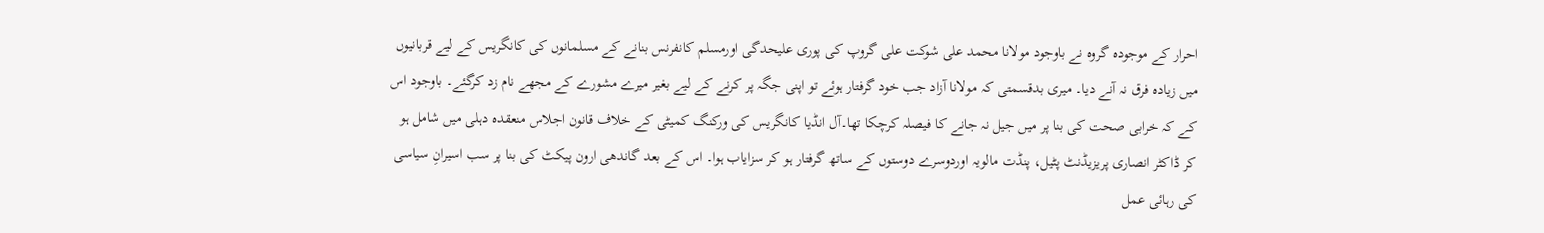احرار کے موجودہ گروہ نے باوجود مولانا محمد علی شوکت علی گروپ کی پوری علیحدگی اورمسلم کانفرنس بنانے کے مسلمانوں کی کانگریس کے لیے قربانیوں میں زیادہ فرق نہ آنے دیا۔ میری بدقسمتی کہ مولانا آزاد جب خود گرفتار ہوئے تو اپنی جگہ پر کرنے کے لیے بغیر میرے مشورے کے مجھے نام زد کرگئے۔ باوجود اس کے کہ خرابی صحت کی بنا پر میں جیل نہ جانے کا فیصلہ کرچکا تھا۔آل انڈیا کانگریس کی ورکنگ کمیٹی کے خلاف قانون اجلاس منعقدہ دہلی میں شامل ہو کر ڈاکٹر انصاری پریزیڈنٹ پٹیل، پنڈت مالویہ اوردوسرے دوستوں کے ساتھ گرفتار ہو کر سزایاب ہوا۔ اس کے بعد گاندھی ارون پیکٹ کی بنا پر سب اسیرانِ سیاسی کی رہائی عمل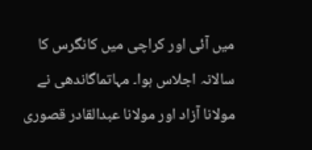میں آئی اور کراچی میں کانگرس کا سالانہ اجلاس ہوا۔ مہاتماگاندھی نے مولانا آزاد اور مولانا عبدالقادر قصوری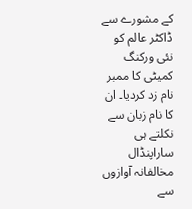کے مشورے سے ڈاکٹر عالم کو نئی ورکنگ کمیٹی کا ممبر نام زد کردیا۔ ان کا نام زبان سے نکلتے ہی ساراپنڈال مخالفانہ آوازوں سے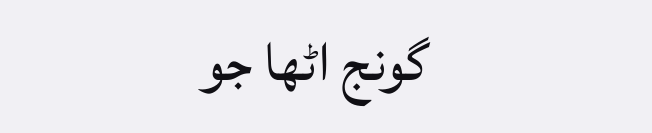گونج اٹھا جو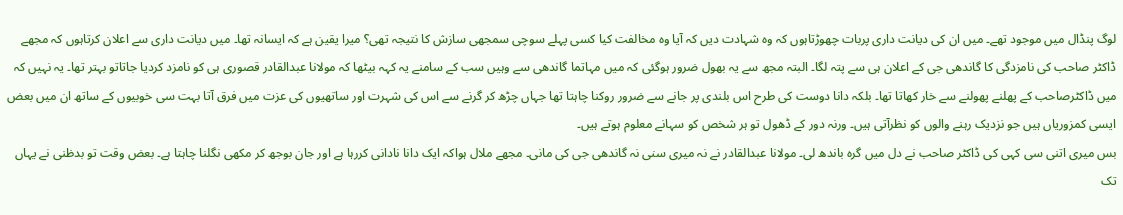لوگ پنڈال میں موجود تھے۔ میں ان کی دیانت داری پربات چھوڑتاہوں کہ وہ شہادت دیں کہ آیا وہ مخالفت کیا کسی پہلے سوچی سمجھی سازش کا نتیجہ تھی؟ میرا یقین ہے کہ ایسانہ تھا۔ میں دیانت داری سے اعلان کرتاہوں کہ مجھے ڈاکٹر صاحب کی نامزدگی کا گاندھی جی کے اعلان ہی سے پتہ لگا۔ البتہ مجھ سے یہ بھول ضرور ہوگئی کہ میں مہاتما گاندھی سے وہیں سب کے سامنے یہ کہہ بیٹھا کہ مولانا عبدالقادر قصوری ہی کو نامزد کردیا جاتاتو بہتر تھا۔ یہ نہیں کہ میں ڈاکٹرصاحب کے پھلنے پھولنے سے خار کھاتا تھا۔ بلکہ دانا دوست کی طرح اس بلندی پر جانے سے ضرور روکنا چاہتا تھا جہاں چڑھ کر گرنے سے اس کی شہرت اور ساتھیوں کی عزت میں فرق آتا بہت سی خوبیوں کے ساتھ ان میں بعض ایسی کمزوریاں ہیں جو نزدیک رہنے والوں کو نظرآتی ہیں۔ ورنہ دور کے ڈھول تو ہر شخص کو سہانے معلوم ہوتے ہیں۔
بس میری اتنی سی کہی کی ڈاکٹر صاحب نے دل میں گرہ باندھ لی۔ مولانا عبدالقادر نے نہ میری سنی نہ گاندھی جی کی مانی۔ مجھے ملال ہواکہ ایک دانا نادانی کررہا ہے اور جان بوجھ کر مکھی نگلنا چاہتا ہے۔ بعض وقت تو بدظنی نے یہاں تک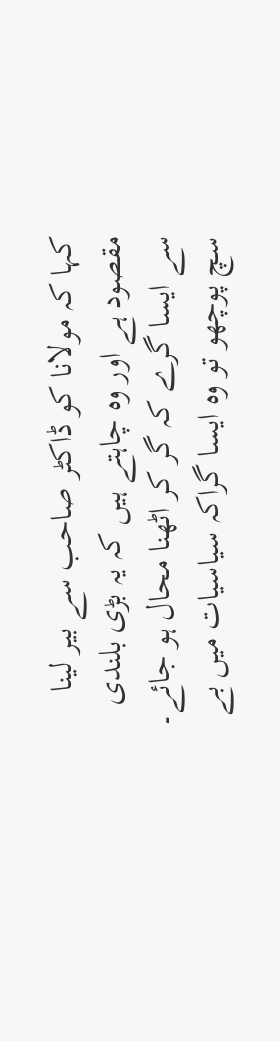کہا کہ مولانا کو ڈاکٹر صاحب سے بیر لینا مقصود ہے اور وہ چاہتے ہیں کہ یہ بڑی بلندی سے ایسا گرے کہ گر کر اٹھنا محال ہو جائے۔ سچ پوچھو تو وہ ایسا گراکہ سیاسیات میں بے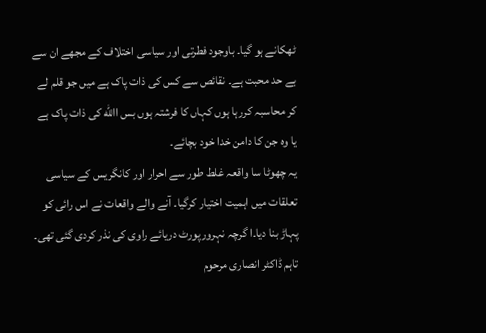ٹھکانے ہو گیا۔ باوجود فطرتی اور سیاسی اختلاف کے مجھے ان سے بے حد محبت ہے۔ نقائص سے کس کی ذات پاک ہے میں جو قلم لے کر محاسبہ کررہا ہوں کہاں کا فرشتہ ہوں بس االله کی ذات پاک ہے یا وہ جن کا دامن خدا خود بچائے۔
یہ چھوٹا سا واقعہ غلط طور سے احرار اور کانگریس کے سیاسی تعلقات میں اہمیت اختیار کرگیا۔ آنے والے واقعات نے اس رائی کو پہاڑ بنا دیا۔ا گرچہ نہرورپورٹ دریائے راوی کی نذر کردی گئی تھی۔ تاہم ڈاکٹر انصاری مرحوم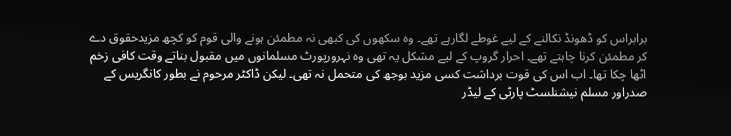برابراس کو ڈھونڈ نکالنے کے لیے غوطے لگارہے تھے۔ وہ سکھوں کی کبھی نہ مطمئن ہونے والی قوم کو کچھ مزیدحقوق دے کر مطمئن کرنا چاہتے تھے۔ احرار گروپ کے لیے مشکل یہ تھی وہ نہرورپورٹ مسلمانوں میں مقبول بناتے وقت کافی زخم اٹھا چکا تھا۔ اب اس کی قوت برداشت کسی مزید بوجھ کی متحمل نہ تھی۔ لیکن ڈاکٹر مرحوم نے بطور کانگریس کے صدراور مسلم نیشنلسٹ پارٹی کے لیڈر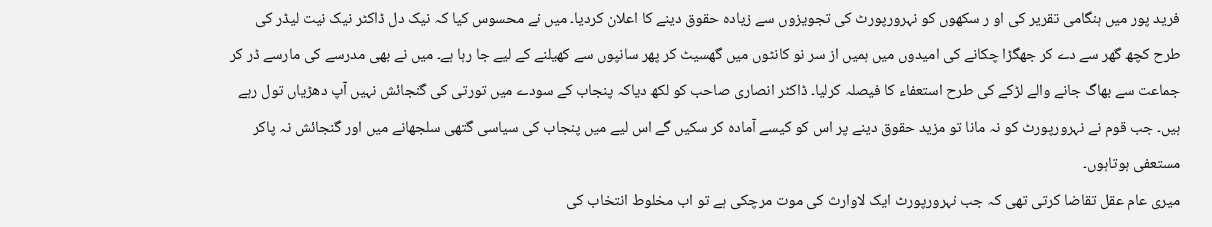فرید پور میں ہنگامی تقریر کی او ر سکھوں کو نہرورپورٹ کی تجویزوں سے زیادہ حقوق دینے کا اعلان کردیا۔ میں نے محسوس کیا کہ نیک دل ڈاکٹر نیک نیت لیڈر کی طرح کچھ گھر سے دے کر جھگڑا چکانے کی امیدوں میں ہمیں از سر نو کانٹوں میں گھسیٹ کر پھر سانپوں سے کھیلنے کے لیے جا رہا ہے۔ میں نے بھی مدرسے کی مارسے ڈر کر جماعت سے بھاگ جانے والے لڑکے کی طرح استعفاء کا فیصلہ کرلیا۔ ڈاکٹر انصاری صاحب کو لکھ دیاکہ پنجاب کے سودے میں تورتی کی گنجائش نہیں آپ دھڑیاں تول رہے ہیں۔ جب قوم نے نہرورپورٹ کو نہ مانا تو مزید حقوق دینے پر اس کو کیسے آمادہ کر سکیں گے اس لیے میں پنجاب کی سیاسی گتھی سلجھانے میں اور گنجائش نہ پاکر مستعفی ہوتاہوں۔
میری عام عقل تقاضا کرتی تھی کہ جب نہرورپورٹ ایک لاوارث کی موت مرچکی ہے تو اب مخلوط انتخاب کی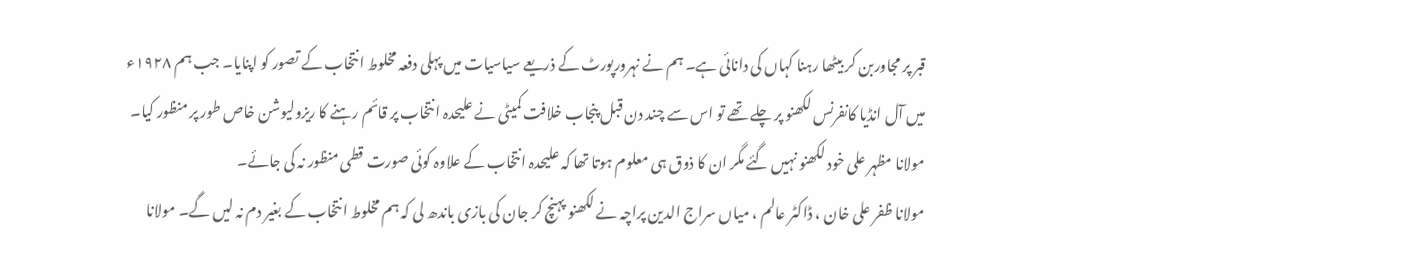قبر پر مجاوربن کر بیٹھا رہنا کہاں کی دانائی ہے۔ ہم نے نہرورپورٹ کے ذریعے سیاسیات میں پہلی دفعہ مخلوط انتخاب کے تصور کو اپنایا۔ جب ہم ۱۹۲۸ء میں آل انڈیا کانفرنس لکھنو پر چلے تھے تو اس سے چند دن قبل پنجاب خلافت کمیٹی نے علیحدہ انتخاب پر قائم رہنے کا ریزولیوشن خاص طور پر منظور کیا۔ مولانا مظہر علی خود لکھنو نہیں گئے مگر ان کا ذوق ہی معلوم ہوتا تھا کہ علیحدہ انتخاب کے علاوہ کوئی صورت قطی منظور نہ کی جائے۔
مولانا ظفر علی خان ، ڈاکٹر عالم ، میاں سراج الدین پراچہ نے لکھنو پہنچ کر جان کی بازی باندھ لی کہ ہم مخلوط انتخاب کے بغیر دم نہ لیں گے۔ مولانا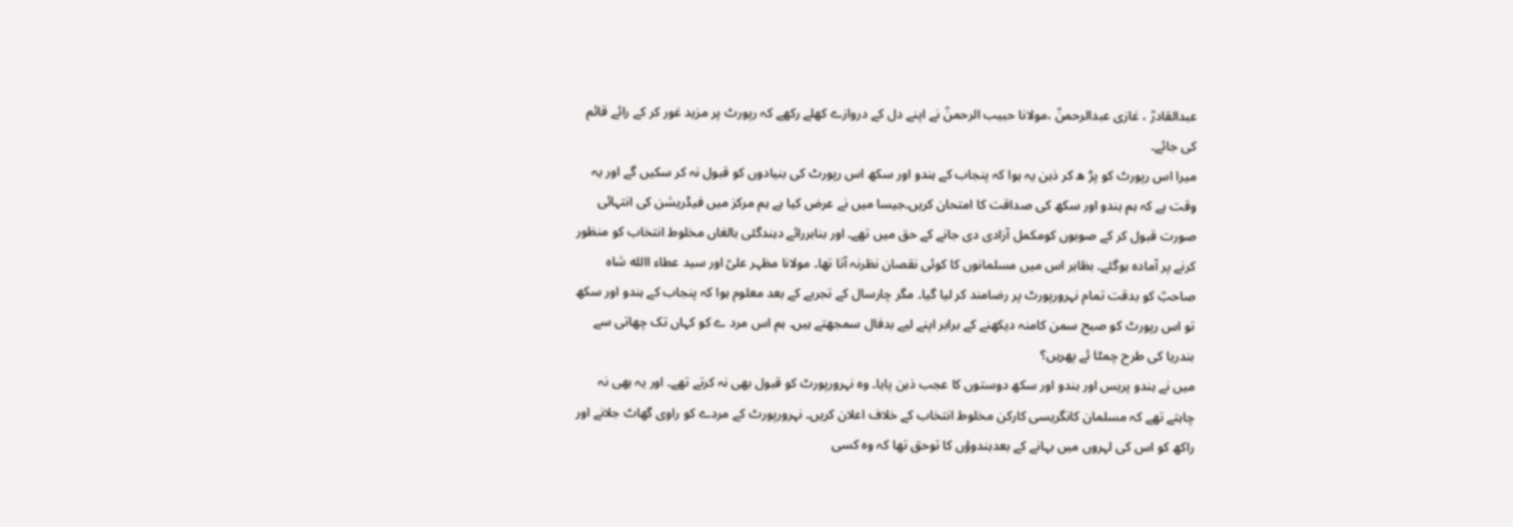عبدالقادرؒ ، غازی عبدالرحمنؒ ،مولانا حبیب الرحمنؒ نے اپنے دل کے دروازے کھلے رکھے کہ رپورٹ پر مزید غور کر کے رائے قائم کی جائے۔
میرا اس رپورٹ کو پڑ ھ کر ذہن یہ ہوا کہ پنجاب کے ہندو اور سکھ اس رپورٹ کی بنیادوں کو قبول نہ کر سکیں گے اور یہ وقت ہے کہ ہم ہندو اور سکھ کی صداقت کا امتحان کریں۔جیسا میں نے عرض کیا ہے ہم مرکز میں فیڈریشن کی انتہائی صورت قبول کر کے صوبوں کومکمل آزادی دی جانے کے حق میں تھے۔ اور بنابررائے دہندگئی بالغاں مخلوط انتخاب کو منظور کرنے پر آمادہ ہوگئے۔ بظاہر اس میں مسلمانوں کا کوئی نقصان نظرنہ آتا تھا۔ مولانا مظہر علیؒ اور سید عطاء االله شاہ صاحبؒ کو بدقت تمام نہرورپورٹ پر رضامند کر لیا گیا۔ مگر چارسال کے تجربے کے بعد معلوم ہوا کہ پنجاب کے ہندو اور سکھ تو اس رپورٹ کو صبح سمن کامنہ دیکھنے کے برابر اپنے لیے بدفال سمجھتے ہیں۔ ہم اس مرد ے کو کہاں تک چھاتی سے بندریا کی طرح چمٹا ئے پھریں؟
میں نے ہندو پریس اور ہندو اور سکھ دوستوں کا عجب ذہن پایا۔ وہ نہرورپورٹ کو قبول بھی نہ کرتے تھے۔ اور یہ بھی نہ چاہتے تھے کہ مسلمان کانگریسی کارکن مخلوط انتخاب کے خلاف اعلان کریں۔ نہرورپورٹ کے مردے کو راوی گھاٹ جلانے اور راکھ کو اس کی لہروں میں بہانے کے بعدہندوؤں کا توحق تھا کہ وہ کسی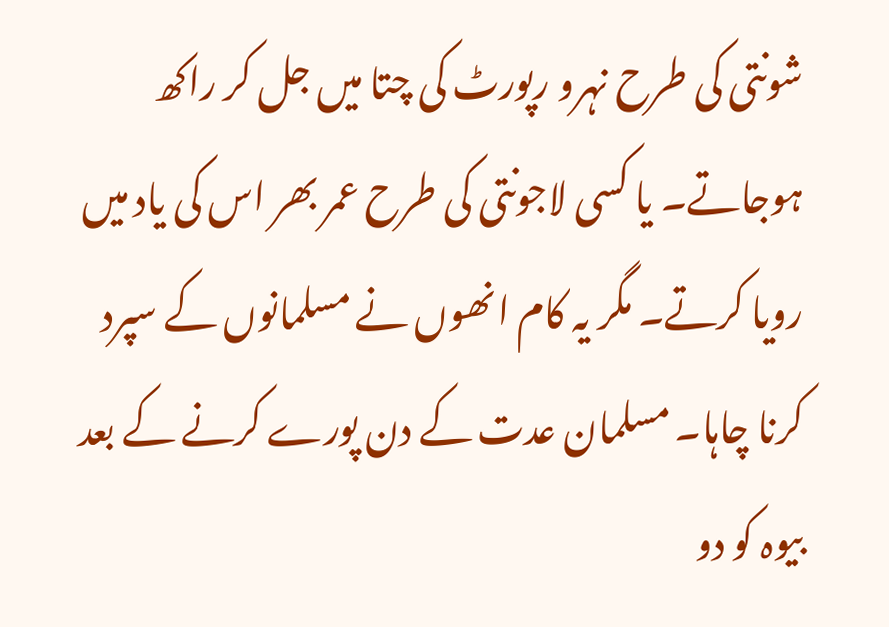شونتی کی طرح نہرو رپورٹ کی چتا میں جل کر راکھ ہوجاتے۔ یا کسی لاجونتی کی طرح عمر بھر اس کی یاد میں رویا کرتے۔ مگر یہ کام انھوں نے مسلمانوں کے سپرد کرنا چاہا۔ مسلمان عدت کے دن پورے کرنے کے بعد بیوہ کو دو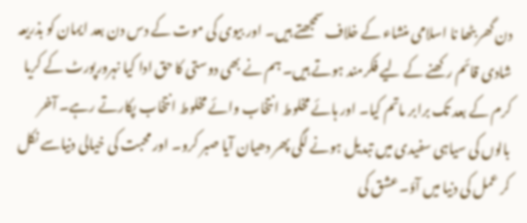دن گھر بٹھا نا اسلامی منشاء کے خلاف سمجھتے ہیں۔ اور بیوی کی موت کے دس دن بعد ایمان کو بذریعہ شادی قائم رکھنے کے لیے فکرمند ہوتے ہیں۔ ہم نے بھی دوستی کا حق ادا کیا نہرورپورٹ کے کریا کرم کے بعد تک برابر ماتم کیا۔ اور ہائے مخلوط انتخاب وائے مخلوط انتخاب پکارتے رہے۔ آخر بالوں کی سیاہی سفیدی میں تبدیل ہونے لگی پھر دھیان آیا صبر کرو۔ اور محبت کی خیالی دنیاسے نکل کر عمل کی دنیا میں آؤ۔ عشق کی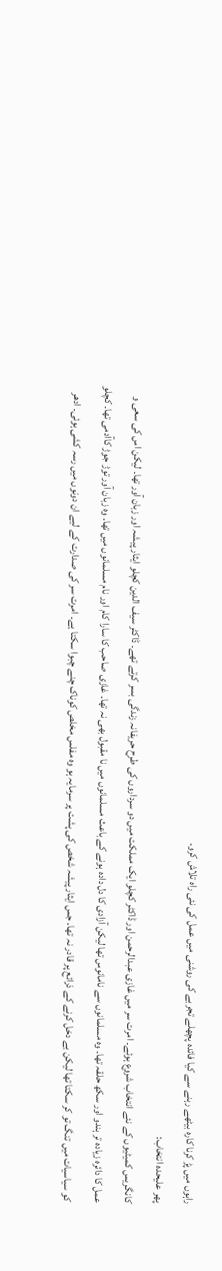راہوں میں پڑ کرنا کارہ بیٹھے رہنے سے کیا فائدہ پچھلے تجربے کی روشنی میں عمل کی نئی راہ تلاش کرو۔
پھر علیحدہ انتخاب:
کانگریس کمیٹیوں کے نئے انتخاب شروع ہوئے۔ امرت سر میں غازی عبدالرحمن اور ڈاکٹر کچلو ایک مملکت میں دو سرداروں کی طرح حریفانہ زندگی بسر کرتے تھے۔ ڈاکٹر سیف الدین کچلو ایثار پیشہ اور زبان آور تھا۔ لیکن اس کی سعی و عمل کا دائرہ زیادہ تر ہندو اور سکھ حلقہ تھا۔ وہ مسلمانوں سے نامانوس تھا لیکن آزادی کا دل دادہ ہونے کے باعث مسلمانوں میں نا مقبول بھی نہ تھا۔ غازی صاحب کا سارا کام اور نام مسلمانوں میں تھا۔ وہ زبان آور توڑ جوڑ کاآدمی تھا۔ کچلو کو سیاسیات میں تنگ تو کر سکتا تھا لیکن بے دخل کرنے کے ذرائع پر قادر نہ تھا۔ جس ایثار پیشہ شخص کی پشت پر سرمایہ ہو وہ مفلس مخلص کوناک چنے چبوا سکتا ہے۔ امرت سر کی صدارت کے لیے ان دونوں میں رسہ کشی ہوئی۔ ادھر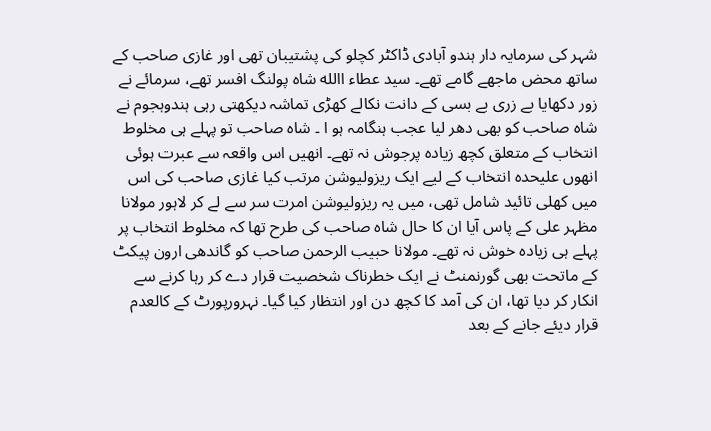شہر کی سرمایہ دار ہندو آبادی ڈاکٹر کچلو کی پشتیبان تھی اور غازی صاحب کے ساتھ محض ماجھے گامے تھے۔ سید عطاء االله شاہ پولنگ افسر تھے، سرمائے نے زور دکھایا بے زری بے بسی کے دانت نکالے کھڑی تماشہ دیکھتی رہی ہندوہجوم نے شاہ صاحب کو بھی دھر لیا عجب ہنگامہ ہو ا ۔ شاہ صاحب تو پہلے ہی مخلوط انتخاب کے متعلق کچھ زیادہ پرجوش نہ تھے۔ انھیں اس واقعہ سے عبرت ہوئی انھوں علیحدہ انتخاب کے لیے ایک ریزولیوشن مرتب کیا غازی صاحب کی اس میں کھلی تائید شامل تھی، میں یہ ریزولیوشن امرت سر سے لے کر لاہور مولانا مظہر علی کے پاس آیا ان کا حال شاہ صاحب کی طرح تھا کہ مخلوط انتخاب پر پہلے ہی زیادہ خوش نہ تھے۔ مولانا حبیب الرحمن صاحب کو گاندھی ارون پیکٹ کے ماتحت بھی گورنمنٹ نے ایک خطرناک شخصیت قرار دے کر رہا کرنے سے انکار کر دیا تھا، ان کی آمد کا کچھ دن اور انتظار کیا گیا۔ نہرورپورٹ کے کالعدم قرار دیئے جانے کے بعد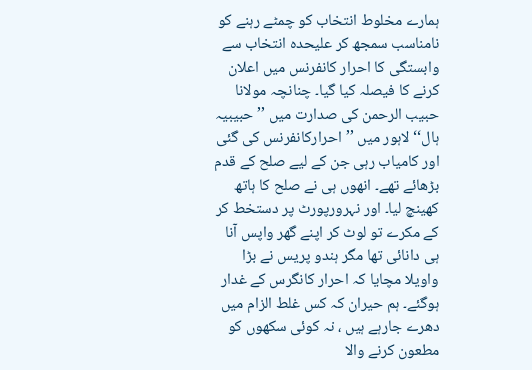ہمارے مخلوط انتخاب کو چمٹے رہنے کو نامناسب سمجھ کر علیحدہ انتخاب سے وابستگی کا احرار کانفرنس میں اعلان کرنے کا فیصلہ کیا گیا۔ چنانچہ مولانا حبیب الرحمن کی صدارت میں ’’حبیبیہ ہال‘‘ لاہور میں ’’احرارکانفرنس کی گئی اور کامیاب رہی جن کے لیے صلح کے قدم بڑھائے تھے۔ انھوں ہی نے صلح کا ہاتھ کھینچ لیا۔ اور نہرورپورٹ پر دستخط کر کے مکرے تو لوٹ کر اپنے گھر واپس آنا ہی دانائی تھا مگر ہندو پریس نے بڑا واویلا مچایا کہ احرار کانگرس کے غدار ہوگئے۔ ہم حیران کہ کس غلط الزام میں دھرے جارہے ہیں ، نہ کوئی سکھوں کو مطعون کرنے والا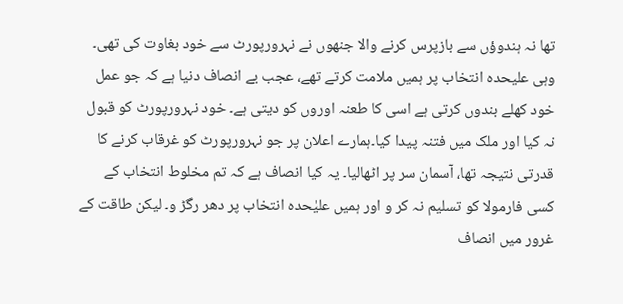تھا نہ ہندوؤں سے بازپرس کرنے والا جنھوں نے نہرورپورٹ سے خود بغاوت کی تھی۔ وہی علیحدہ انتخاب پر ہمیں ملامت کرتے تھے، عجب بے انصاف دنیا ہے کہ جو عمل خود کھلے بندوں کرتی ہے اسی کا طعنہ اوروں کو دیتی ہے۔ خود نہرورپورٹ کو قبول نہ کیا اور ملک میں فتنہ پیدا کیا۔ہمارے اعلان پر جو نہرورپورٹ کو غرقاب کرنے کا قدرتی نتیجہ تھا، آسمان سر پر اٹھالیا۔ یہ کیا انصاف ہے کہ تم مخلوط انتخاب کے کسی فارمولا کو تسلیم نہ کر و اور ہمیں علیٰحدہ انتخاب پر دھر رگڑ و۔ لیکن طاقت کے غرور میں انصاف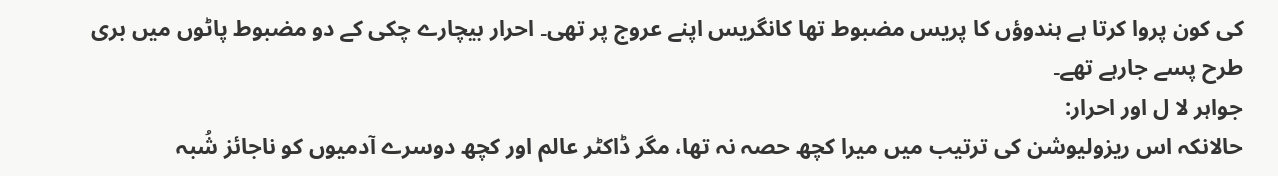کی کون پروا کرتا ہے ہندوؤں کا پریس مضبوط تھا کانگریس اپنے عروج پر تھی۔ احرار بیچارے چکی کے دو مضبوط پاٹوں میں بری طرح پسے جارہے تھے۔
جواہر لا ل اور احرار:
حالانکہ اس ریزولیوشن کی ترتیب میں میرا کچھ حصہ نہ تھا، مگر ڈاکٹر عالم اور کچھ دوسرے آدمیوں کو ناجائز شُبہ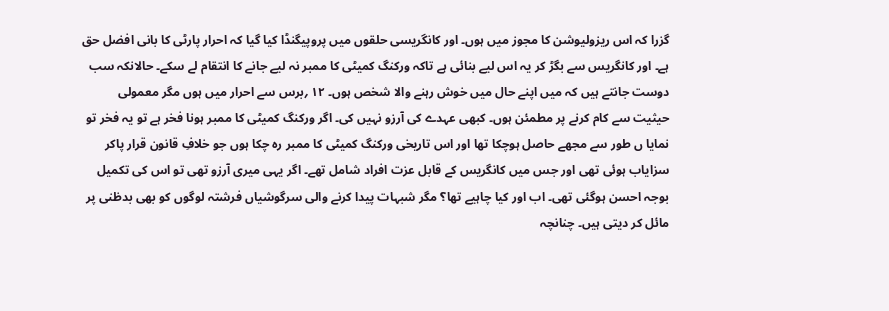گزرا کہ اس ریزولیوشن کا مجوز میں ہوں۔ اور کانگریسی حلقوں میں پروپیگنڈا کیا گیا کہ احرار پارٹی کا بانی افضل حق ہے۔ اور کانگریس سے بگڑ کر یہ اس لیے بنائی ہے تاکہ ورکنگ کمیٹی کا ممبر نہ لیے جانے کا انتقام لے سکے۔ حالانکہ سب دوست جانتے ہیں کہ میں اپنے حال میں خوش رہنے والا شخص ہوں۔ ۱۲ ؍برس سے احرار میں ہوں مگر معمولی حیثیت سے کام کرنے پر مطمئن ہوں۔ کبھی عہدے کی آرزو نہیں کی۔ اگر ورکنگ کمیٹی کا ممبر ہونا فخر ہے تو یہ فخر تو نمایا ں طور سے مجھے حاصل ہوچکا تھا اور اس تاریخی ورکنگ کمیٹی کا ممبر رہ چکا ہوں جو خلافِ قانون قرار پاکر سزایاب ہوئی تھی اور جس میں کانگریس کے قابل عزت افراد شامل تھے۔ اگر یہی میری آرزو تھی تو اس کی تکمیل بوجہ احسن ہوگئی تھی۔ اب اور کیا چاہیے تھا؟ مگر شبہات پیدا کرنے والی سرگوشیاں فرشتہ لوگوں کو بھی بدظنی پر مائل کر دیتی ہیں۔ چنانچہ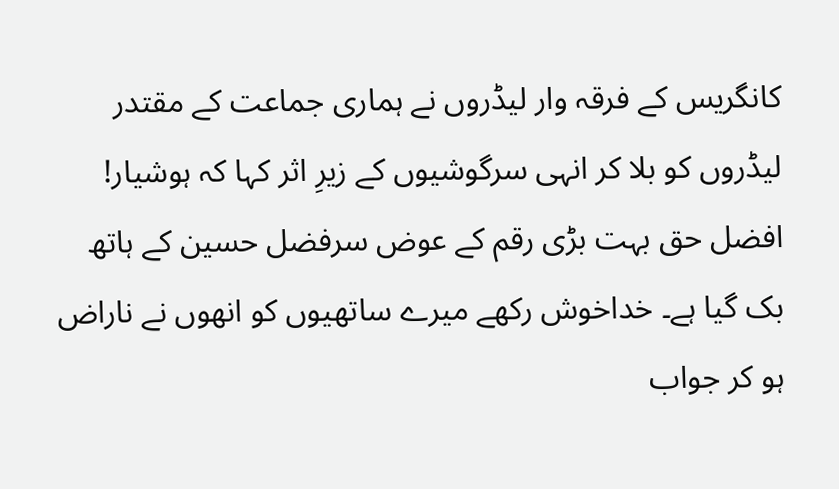کانگریس کے فرقہ وار لیڈروں نے ہماری جماعت کے مقتدر لیڈروں کو بلا کر انہی سرگوشیوں کے زیرِ اثر کہا کہ ہوشیار! افضل حق بہت بڑی رقم کے عوض سرفضل حسین کے ہاتھ بک گیا ہے۔ خداخوش رکھے میرے ساتھیوں کو انھوں نے ناراض ہو کر جواب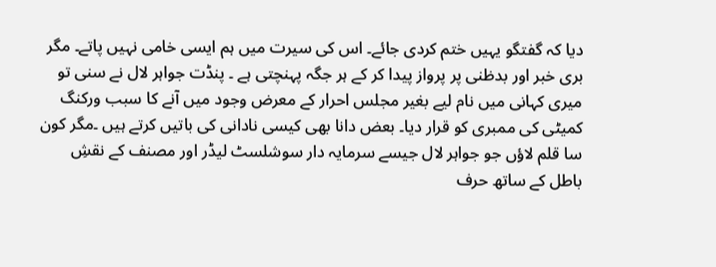دیا کہ گفتگو یہیں ختم کردی جائے۔ اس کی سیرت میں ہم ایسی خامی نہیں پاتے۔ مگر بری خبر اور بدظنی پر پرواز پیدا کر کے ہر جگہ پہنچتی ہے ۔ پنڈت جواہر لال نے سنی تو میری کہانی میں نام لیے بغیر مجلس احرار کے معرض وجود میں آنے کا سبب ورکنگ کمیٹی کی ممبری کو قرار دیا۔ بعض دانا بھی کیسی نادانی کی باتیں کرتے ہیں ۔مگر کون سا قلم لاؤں جو جواہر لال جیسے سرمایہ دار سوشلسٹ لیڈر اور مصنف کے نقشِ باطل کے ساتھ حرف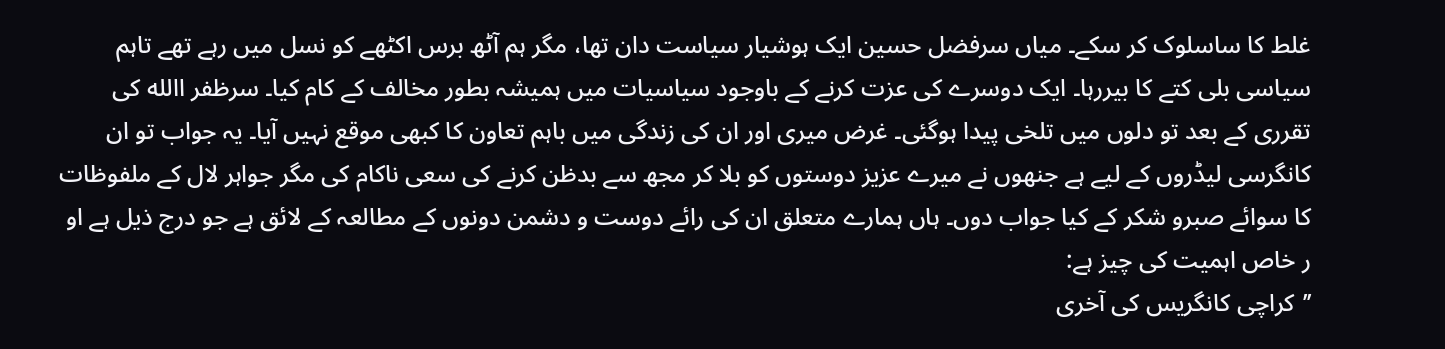غلط کا ساسلوک کر سکے۔ میاں سرفضل حسین ایک ہوشیار سیاست دان تھا، مگر ہم آٹھ برس اکٹھے کو نسل میں رہے تھے تاہم سیاسی بلی کتے کا بیررہا۔ ایک دوسرے کی عزت کرنے کے باوجود سیاسیات میں ہمیشہ بطور مخالف کے کام کیا۔ سرظفر االله کی تقرری کے بعد تو دلوں میں تلخی پیدا ہوگئی۔ غرض میری اور ان کی زندگی میں باہم تعاون کا کبھی موقع نہیں آیا۔ یہ جواب تو ان کانگرسی لیڈروں کے لیے ہے جنھوں نے میرے عزیز دوستوں کو بلا کر مجھ سے بدظن کرنے کی سعی ناکام کی مگر جواہر لال کے ملفوظات کا سوائے صبرو شکر کے کیا جواب دوں۔ ہاں ہمارے متعلق ان کی رائے دوست و دشمن دونوں کے مطالعہ کے لائق ہے جو درج ذیل ہے او ر خاص اہمیت کی چیز ہے:
’’کراچی کانگریس کی آخری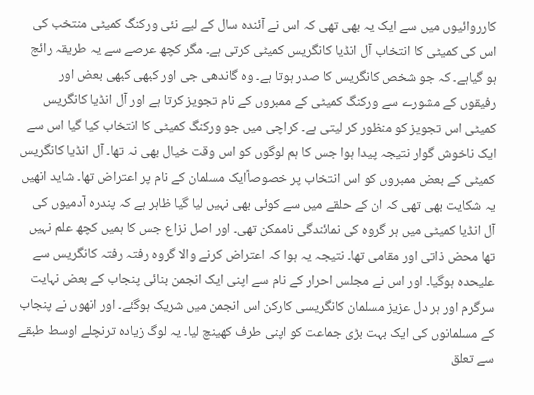کارروائیوں میں سے ایک یہ بھی تھی کہ اس نے آئندہ سال کے لیے نئی ورکنگ کمیٹی منتخب کی اس کی کمیٹی کا انتخاب آل انڈیا کانگریس کمیٹی کرتی ہے۔ مگر کچھ عرصے سے یہ طریقہ رائج ہو گیاہے۔ کہ جو شخص کانگریس کا صدر ہوتا ہے۔ وہ گاندھی جی اور کبھی کبھی بعض اور رفیقوں کے مشورے سے ورکنگ کمیٹی کے ممبروں کے نام تجویز کرتا ہے اور آل انڈیا کانگریس کمیٹی اس تجویز کو منظور کر لیتی ہے۔ کراچی میں جو ورکنگ کمیٹی کا انتخاب کیا گیا اس سے ایک ناخوش گوار نتیجہ پیدا ہوا جس کا ہم لوگوں کو اس وقت خیال بھی نہ تھا۔ آل انڈیا کانگریس کمیٹی کے بعض ممبروں کو اس انتخاب پر خصوصاًایک مسلمان کے نام پر اعتراض تھا۔ شاید انھیں یہ شکایت بھی تھی کہ ان کے حلقے میں سے کوئی بھی نہیں لیا گیا ظاہر ہے کہ پندرہ آدمیوں کی آل انڈیا کمیٹی میں ہر گروہ کی نمائندگی ناممکن تھی۔ اور اصل نزاع جس کا ہمیں کچھ علم نہیں تھا محض ذاتی اور مقامی تھا۔ نتیجہ یہ ہوا کہ اعتراض کرنے والا گروہ رفتہ رفتہ کانگریس سے علیحدہ ہوگیا۔ اور اس نے مجلس احرار کے نام سے اپنی ایک انجمن بنائی پنجاب کے بعض نہایت سرگرم اور ہر دل عزیز مسلمان کانگریسی کارکن اس انجمن میں شریک ہوگئے۔ اور انھوں نے پنجاب کے مسلمانوں کی ایک بہت بڑی جماعت کو اپنی طرف کھینچ لیا۔ یہ لوگ زیادہ ترنچلے اوسط طبقے سے تعلق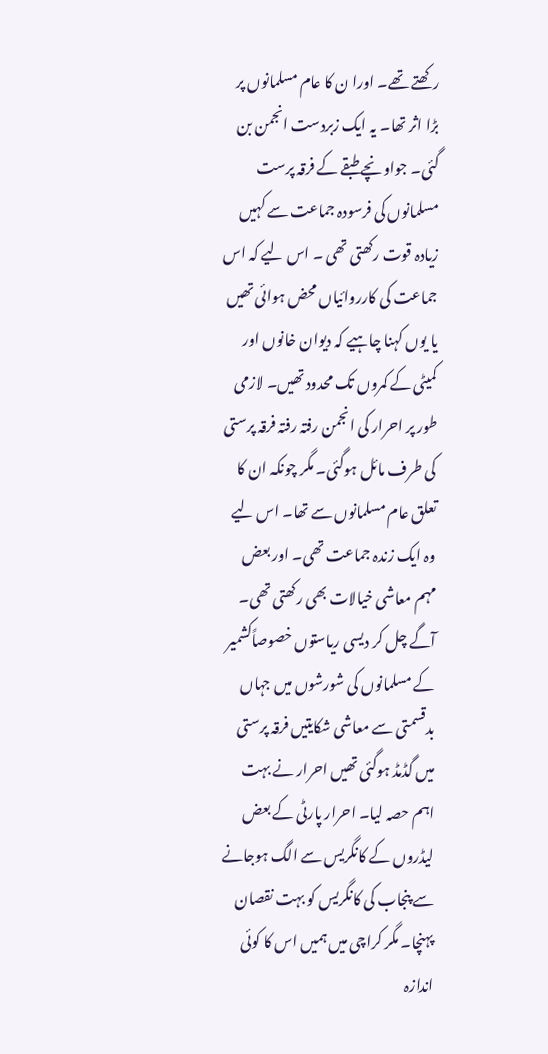رکھتے تھے۔ اورا ن کا عام مسلمانوں پر بڑا اثر تھا۔ یہ ایک زبردست انجمن بن گئی۔ جواونچے طبقے کے فرقہ پرست مسلمانوں کی فرسودہ جماعت سے کہیں زیادہ قوت رکھتی تھی ۔ اس لیے کہ اس جماعت کی کارروائیاں محض ہوائی تھیں یا یوں کہنا چاہیے کہ دیوان خانوں اور کمیٹی کے کمروں تک محدود تھیں۔ لازمی طور پر احرار کی انجمن رفتہ رفتہ فرقہ پرستی کی طرف مائل ہوگئی۔ مگر چونکہ ان کا تعلق عام مسلمانوں سے تھا۔ اس لیے وہ ایک زندہ جماعت تھی۔ اور بعض مہم معاشی خیالات بھی رکھتی تھی۔ آگے چل کر دیسی ریاستوں خصوصاًکشمیر کے مسلمانوں کی شورشوں میں جہاں بدقسمتی سے معاشی شکایتیں فرقہ پرستی میں گڈمڈ ہوگئی تھیں احرار نے بہت اہم حصہ لیا۔ احرار پارٹی کے بعض لیڈروں کے کانگریس سے الگ ہوجانے سے پنجاب کی کانگریس کو بہت نقصان پہنچا۔ مگر کراچی میں ہمیں اس کا کوئی اندازہ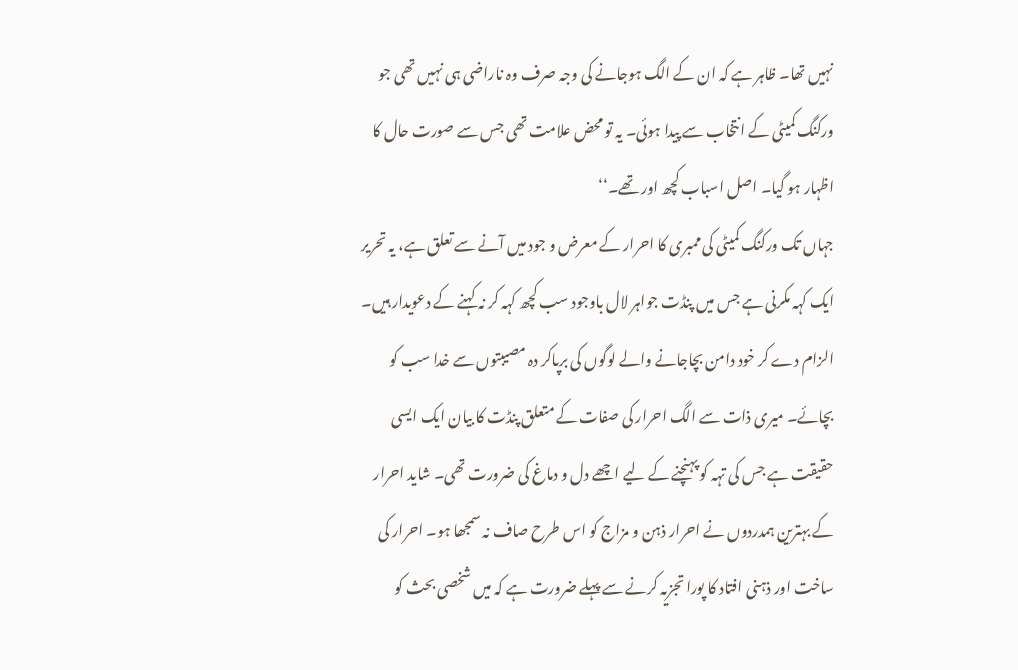نہیں تھا۔ ظاہر ہے کہ ان کے الگ ہوجانے کی وجہ صرف وہ ناراضی ہی نہیں تھی جو ورکنگ کمیٹی کے انتخاب سے پیدا ہوئی۔ یہ تو محض علامت تھی جس سے صورت حال کا اظہار ہو گیا۔ اصل اسباب کچھ اور تھے۔‘‘
جہاں تک ورکنگ کمیٹی کی ممبری کا احرار کے معرض و جود میں آنے سے تعلق ہے، یہ تحریر ایک کہہ مکرنی ہے جس میں پنڈت جواہر لال باوجود سب کچھ کہہ کر نہ کہنے کے دعویدار ہیں۔ الزام دے کر خود دامن بچاجانے والے لوگوں کی برپاکر دہ مصیبتوں سے خدا سب کو بچائے۔ میری ذات سے الگ احرار کی صفات کے متعلق پنڈت کا بیان ایک ایسی حقیقت ہے جس کی تہہ کو پہنچنے کے لیے اچھے دل و دماغ کی ضرورت تھی۔ شاید احرار کے بہترین ہمدردوں نے احرار ذہن و مزاج کو اس طرح صاف نہ سمجھا ہو۔ احرار کی ساخت اور ذہنی افتاد کا پورا تجزیہ کرنے سے پہلے ضرورت ہے کہ میں شخصی بحث کو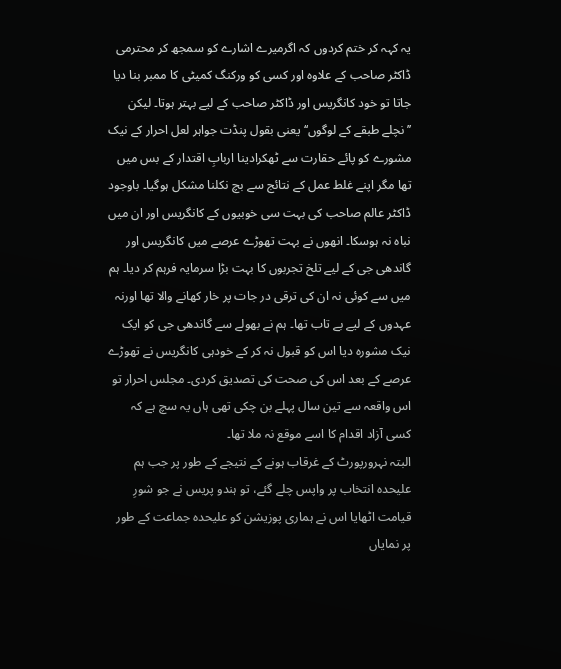یہ کہہ کر ختم کردوں کہ اگرمیرے اشارے کو سمجھ کر محترمی ڈاکٹر صاحب کے علاوہ اور کسی کو ورکنگ کمیٹی کا ممبر بنا دیا جاتا تو خود کانگریس اور ڈاکٹر صاحب کے لیے بہتر ہوتا۔ لیکن ’’نچلے طبقے کے لوگوں‘‘ یعنی بقول پنڈت جواہر لعل احرار کے نیک مشورے کو پائے حقارت سے ٹھکرادینا اربابِ اقتدار کے بس میں تھا مگر اپنے غلط عمل کے نتائج سے بچ نکلنا مشکل ہوگیا۔ باوجود ڈاکٹر عالم صاحب کی بہت سی خوبیوں کے کانگریس اور ان میں نباہ نہ ہوسکا۔ انھوں نے بہت تھوڑے عرصے میں کانگریس اور گاندھی جی کے لیے تلخ تجربوں کا بہت بڑا سرمایہ فرہم کر دیا۔ ہم میں سے کوئی نہ ان کی ترقی در جات پر خار کھانے والا تھا اورنہ عہدوں کے لیے بے تاب تھا۔ ہم نے بھولے سے گاندھی جی کو ایک نیک مشورہ دیا اس کو قبول نہ کر کے خودہی کانگریس نے تھوڑے عرصے کے بعد اس کی صحت کی تصدیق کردی۔ مجلس احرار تو اس واقعہ سے تین سال پہلے بن چکی تھی ہاں یہ سچ ہے کہ کسی آزاد اقدام کا اسے موقع نہ ملا تھا۔
البتہ نہرورپورٹ کے غرقاب ہونے کے نتیجے کے طور پر جب ہم علیحدہ انتخاب پر واپس چلے گئے، تو ہندو پریس نے جو شورِ قیامت اٹھایا اس نے ہماری پوزیشن کو علیحدہ جماعت کے طور پر نمایاں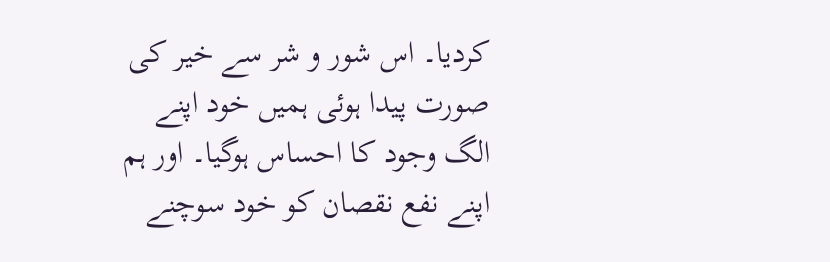کردیا۔ اس شور و شر سے خیر کی صورت پیدا ہوئی ہمیں خود اپنے الگ وجود کا احساس ہوگیا۔ اور ہم اپنے نفع نقصان کو خود سوچنے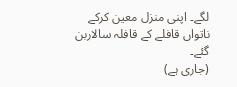لگے۔ اپنی منزل معین کرکے ناتواں قافلے کے قافلہ سالاربن گئے۔
(جاری ہے)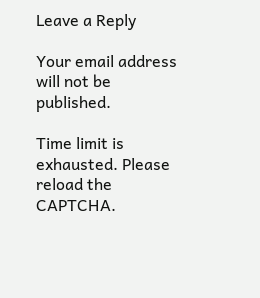Leave a Reply

Your email address will not be published.

Time limit is exhausted. Please reload the CAPTCHA.